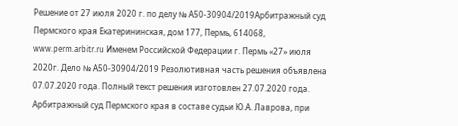Решение от 27 июля 2020 г. по делу № А50-30904/2019Арбитражный суд Пермского края Екатерининская, дом 177, Пермь, 614068, www.perm.arbitr.ru Именем Российской Федерации г. Пермь «27» июля 2020г. Дело № А50-30904/2019 Резолютивная часть решения объявлена 07.07.2020 года. Полный текст решения изготовлен 27.07.2020 года. Арбитражный суд Пермского края в составе судьи Ю.А. Лаврова, при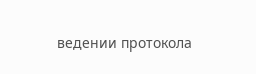ведении протокола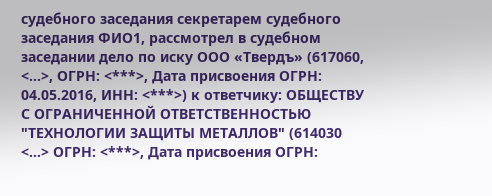судебного заседания секретарем судебного заседания ФИО1, рассмотрел в судебном заседании дело по иску ООО «Твердъ» (617060, <...>, ОГРН: <***>, Дата присвоения ОГРН: 04.05.2016, ИНН: <***>) к ответчику: ОБЩЕСТВУ С ОГРАНИЧЕННОЙ ОТВЕТСТВЕННОСТЬЮ "ТЕХНОЛОГИИ ЗАЩИТЫ МЕТАЛЛОВ" (614030 <...> ОГРН: <***>, Дата присвоения ОГРН: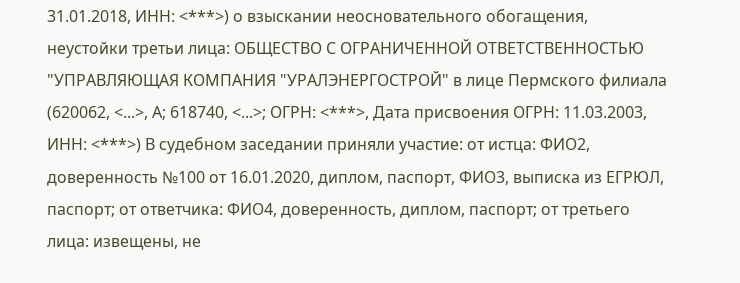31.01.2018, ИНН: <***>) о взыскании неосновательного обогащения, неустойки третьи лица: ОБЩЕСТВО С ОГРАНИЧЕННОЙ ОТВЕТСТВЕННОСТЬЮ "УПРАВЛЯЮЩАЯ КОМПАНИЯ "УРАЛЭНЕРГОСТРОЙ" в лице Пермского филиала (620062, <...>, А; 618740, <...>; ОГРН: <***>, Дата присвоения ОГРН: 11.03.2003, ИНН: <***>) В судебном заседании приняли участие: от истца: ФИО2, доверенность №100 от 16.01.2020, диплом, паспорт, ФИО3, выписка из ЕГРЮЛ, паспорт; от ответчика: ФИО4, доверенность, диплом, паспорт; от третьего лица: извещены, не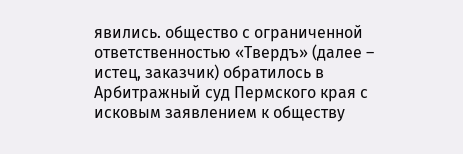явились. общество с ограниченной ответственностью «Твердъ» (далее – истец, заказчик) обратилось в Арбитражный суд Пермского края с исковым заявлением к обществу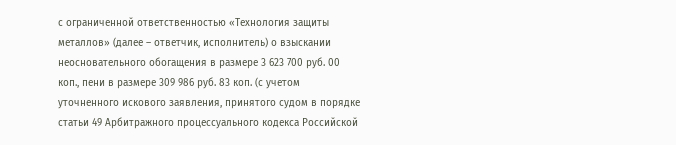с ограниченной ответственностью «Технология защиты металлов» (далее – ответчик, исполнитель) о взыскании неосновательного обогащения в размере 3 623 700 руб. 00 коп., пени в размере 309 986 руб. 83 коп. (с учетом уточненного искового заявления, принятого судом в порядке статьи 49 Арбитражного процессуального кодекса Российской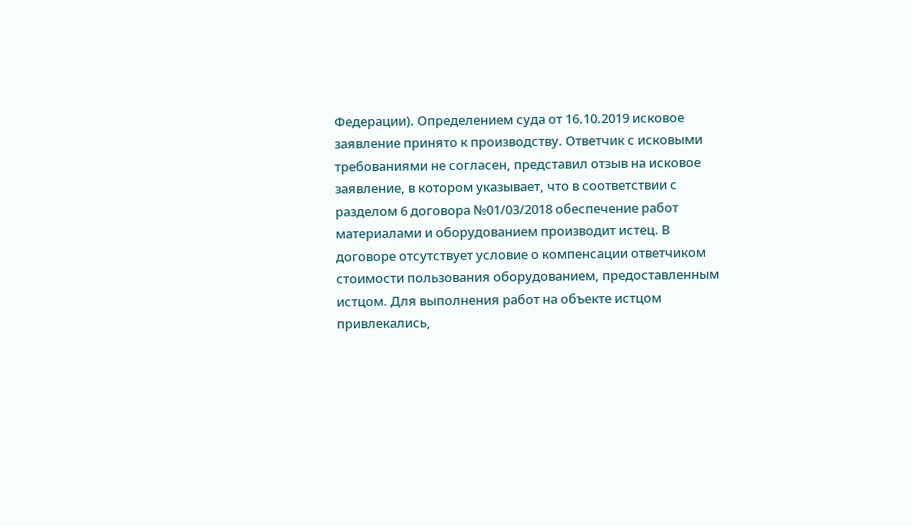Федерации). Определением суда от 16.10.2019 исковое заявление принято к производству. Ответчик с исковыми требованиями не согласен, представил отзыв на исковое заявление, в котором указывает, что в соответствии с разделом 6 договора №01/03/2018 обеспечение работ материалами и оборудованием производит истец. В договоре отсутствует условие о компенсации ответчиком стоимости пользования оборудованием, предоставленным истцом. Для выполнения работ на объекте истцом привлекались,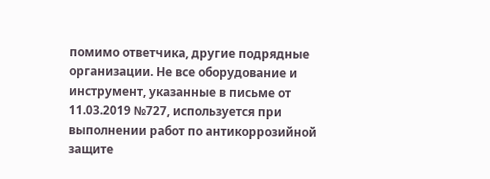помимо ответчика, другие подрядные организации. Не все оборудование и инструмент, указанные в письме от 11.03.2019 №727, используется при выполнении работ по антикоррозийной защите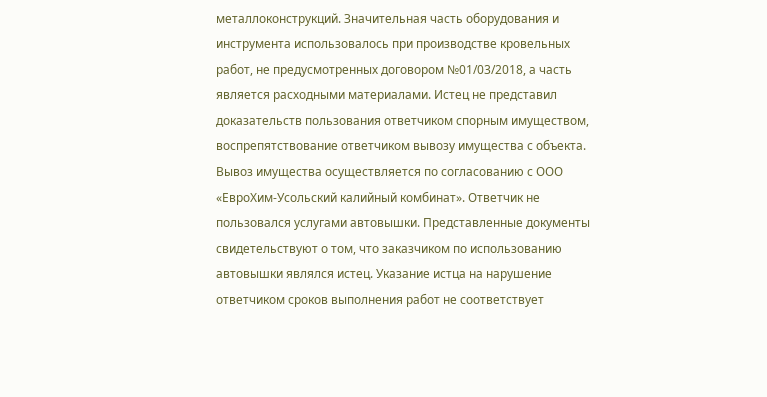металлоконструкций. Значительная часть оборудования и инструмента использовалось при производстве кровельных работ, не предусмотренных договором №01/03/2018, а часть является расходными материалами. Истец не представил доказательств пользования ответчиком спорным имуществом, воспрепятствование ответчиком вывозу имущества с объекта. Вывоз имущества осуществляется по согласованию с ООО «ЕвроХим-Усольский калийный комбинат». Ответчик не пользовался услугами автовышки. Представленные документы свидетельствуют о том, что заказчиком по использованию автовышки являлся истец. Указание истца на нарушение ответчиком сроков выполнения работ не соответствует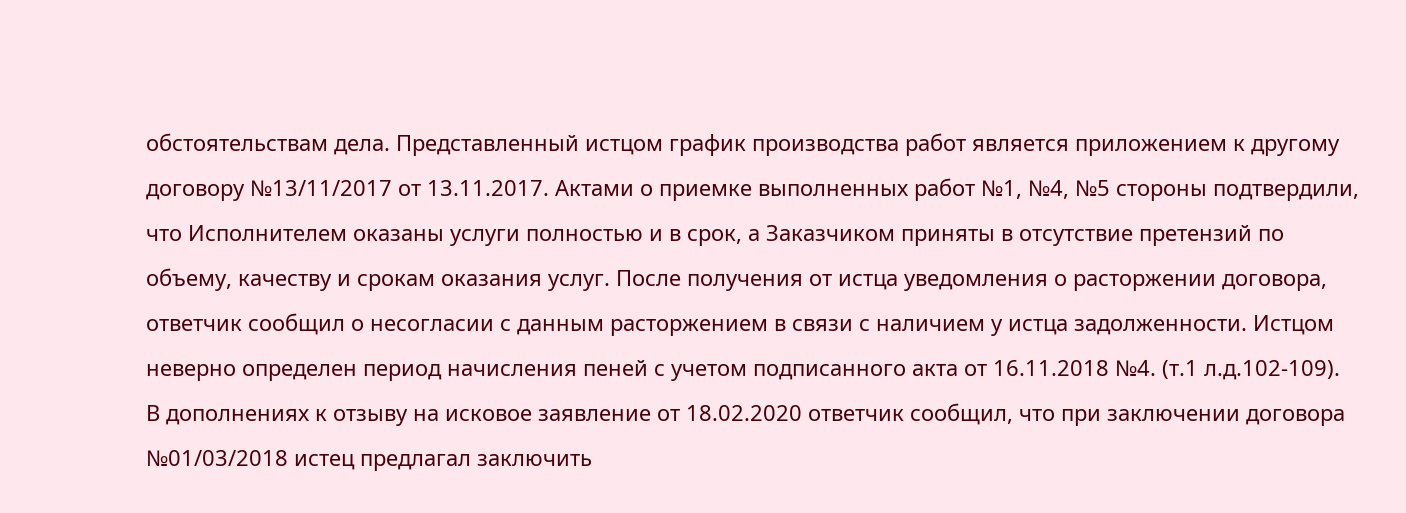обстоятельствам дела. Представленный истцом график производства работ является приложением к другому договору №13/11/2017 от 13.11.2017. Актами о приемке выполненных работ №1, №4, №5 стороны подтвердили, что Исполнителем оказаны услуги полностью и в срок, а Заказчиком приняты в отсутствие претензий по объему, качеству и срокам оказания услуг. После получения от истца уведомления о расторжении договора, ответчик сообщил о несогласии с данным расторжением в связи с наличием у истца задолженности. Истцом неверно определен период начисления пеней с учетом подписанного акта от 16.11.2018 №4. (т.1 л.д.102-109). В дополнениях к отзыву на исковое заявление от 18.02.2020 ответчик сообщил, что при заключении договора №01/03/2018 истец предлагал заключить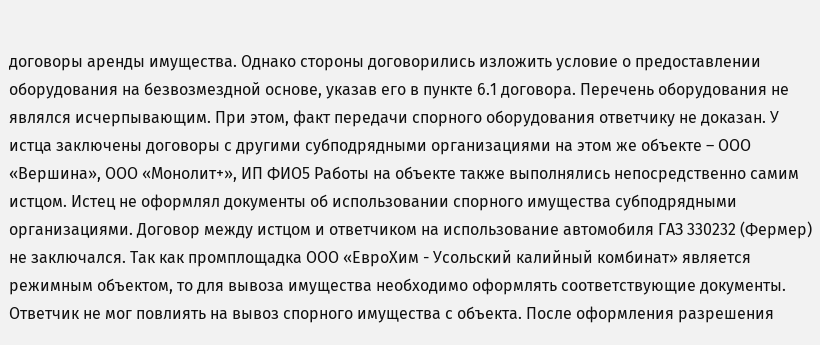договоры аренды имущества. Однако стороны договорились изложить условие о предоставлении оборудования на безвозмездной основе, указав его в пункте 6.1 договора. Перечень оборудования не являлся исчерпывающим. При этом, факт передачи спорного оборудования ответчику не доказан. У истца заключены договоры с другими субподрядными организациями на этом же объекте – ООО «Вершина», ООО «Монолит+», ИП ФИО5 Работы на объекте также выполнялись непосредственно самим истцом. Истец не оформлял документы об использовании спорного имущества субподрядными организациями. Договор между истцом и ответчиком на использование автомобиля ГАЗ 330232 (Фермер) не заключался. Так как промплощадка ООО «ЕвроХим - Усольский калийный комбинат» является режимным объектом, то для вывоза имущества необходимо оформлять соответствующие документы. Ответчик не мог повлиять на вывоз спорного имущества с объекта. После оформления разрешения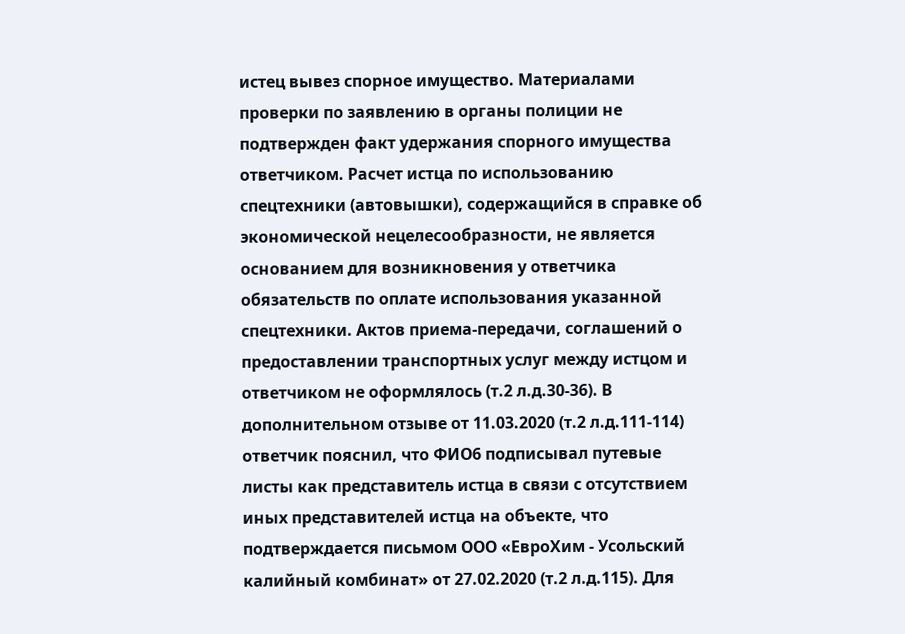истец вывез спорное имущество. Материалами проверки по заявлению в органы полиции не подтвержден факт удержания спорного имущества ответчиком. Расчет истца по использованию спецтехники (автовышки), содержащийся в справке об экономической нецелесообразности, не является основанием для возникновения у ответчика обязательств по оплате использования указанной спецтехники. Актов приема-передачи, соглашений о предоставлении транспортных услуг между истцом и ответчиком не оформлялось (т.2 л.д.30-36). В дополнительном отзыве от 11.03.2020 (т.2 л.д.111-114) ответчик пояснил, что ФИО6 подписывал путевые листы как представитель истца в связи с отсутствием иных представителей истца на объекте, что подтверждается письмом ООО «ЕвроХим - Усольский калийный комбинат» от 27.02.2020 (т.2 л.д.115). Для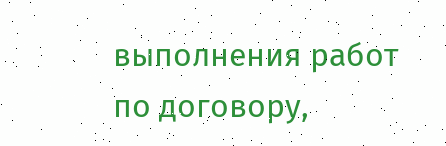выполнения работ по договору,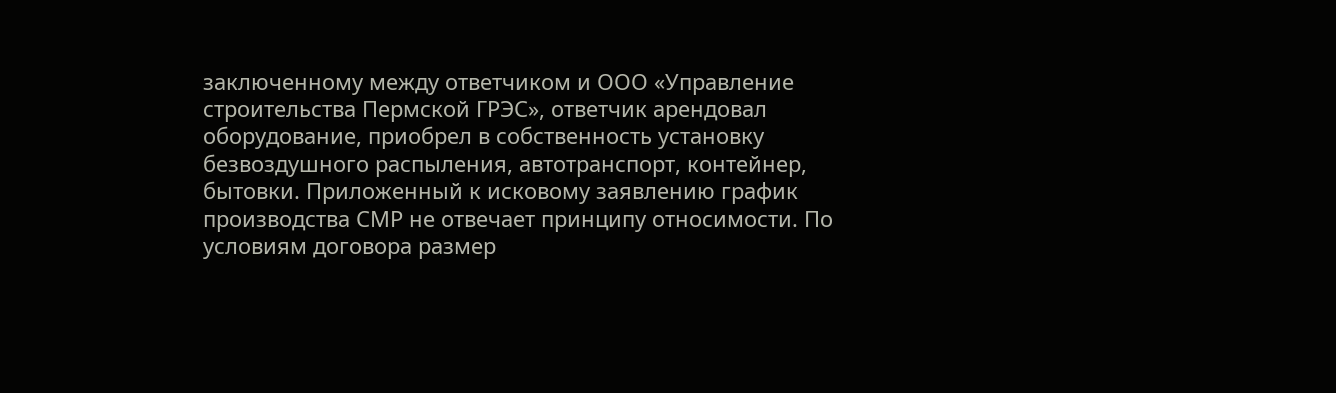заключенному между ответчиком и ООО «Управление строительства Пермской ГРЭС», ответчик арендовал оборудование, приобрел в собственность установку безвоздушного распыления, автотранспорт, контейнер, бытовки. Приложенный к исковому заявлению график производства СМР не отвечает принципу относимости. По условиям договора размер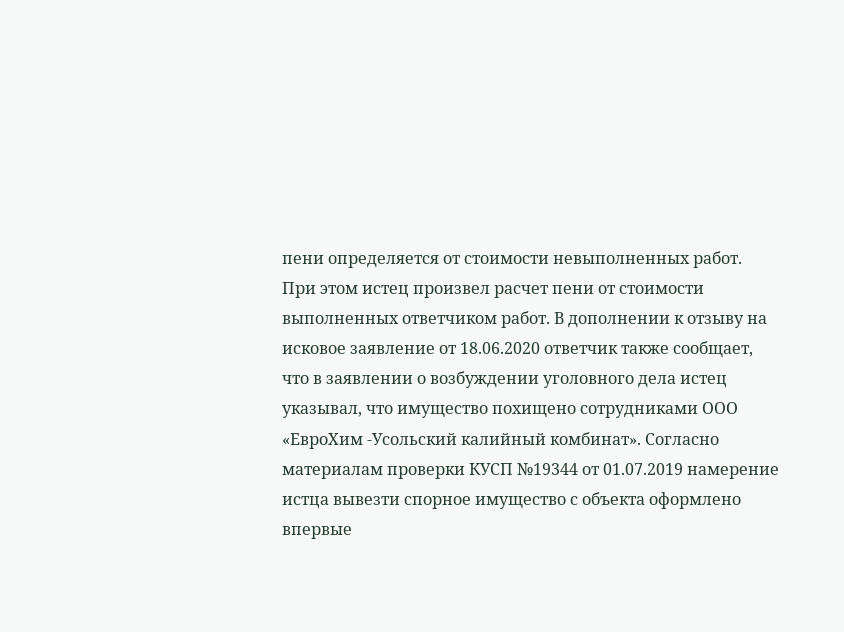пени определяется от стоимости невыполненных работ. При этом истец произвел расчет пени от стоимости выполненных ответчиком работ. В дополнении к отзыву на исковое заявление от 18.06.2020 ответчик также сообщает, что в заявлении о возбуждении уголовного дела истец указывал, что имущество похищено сотрудниками ООО «ЕвроХим -Усольский калийный комбинат». Согласно материалам проверки КУСП №19344 от 01.07.2019 намерение истца вывезти спорное имущество с объекта оформлено впервые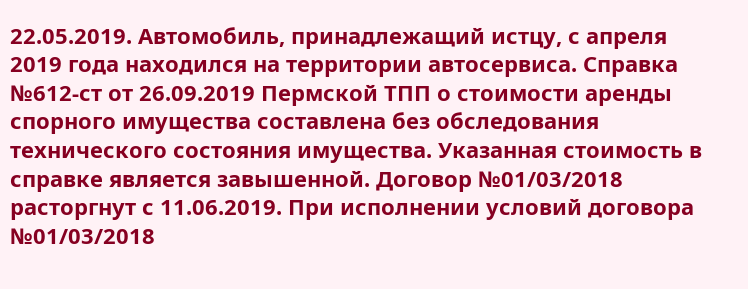22.05.2019. Автомобиль, принадлежащий истцу, с апреля 2019 года находился на территории автосервиса. Справка №612-ст от 26.09.2019 Пермской ТПП о стоимости аренды спорного имущества составлена без обследования технического состояния имущества. Указанная стоимость в справке является завышенной. Договор №01/03/2018 расторгнут с 11.06.2019. При исполнении условий договора №01/03/2018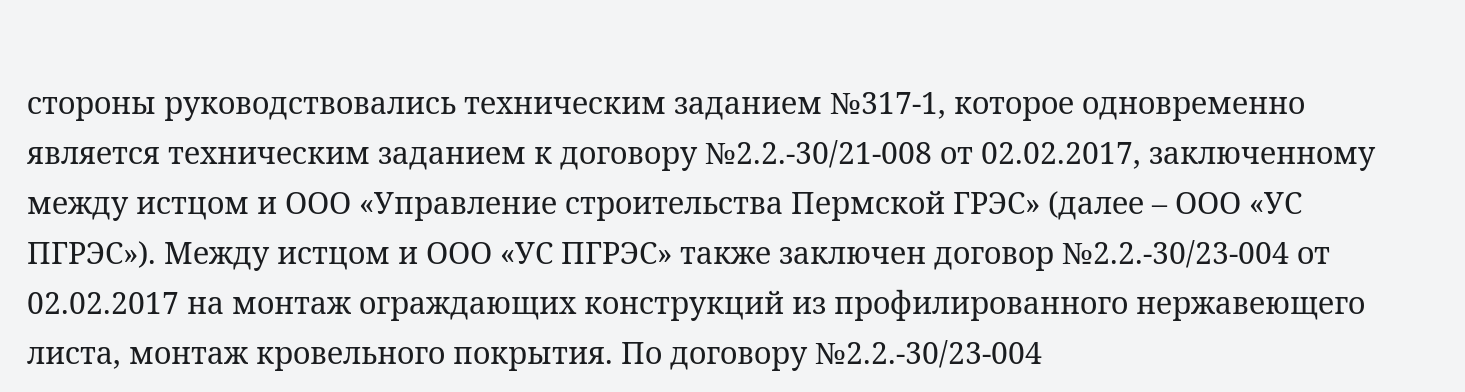стороны руководствовались техническим заданием №317-1, которое одновременно является техническим заданием к договору №2.2.-30/21-008 от 02.02.2017, заключенному между истцом и ООО «Управление строительства Пермской ГРЭС» (далее – ООО «УС ПГРЭС»). Между истцом и ООО «УС ПГРЭС» также заключен договор №2.2.-30/23-004 от 02.02.2017 на монтаж ограждающих конструкций из профилированного нержавеющего листа, монтаж кровельного покрытия. По договору №2.2.-30/23-004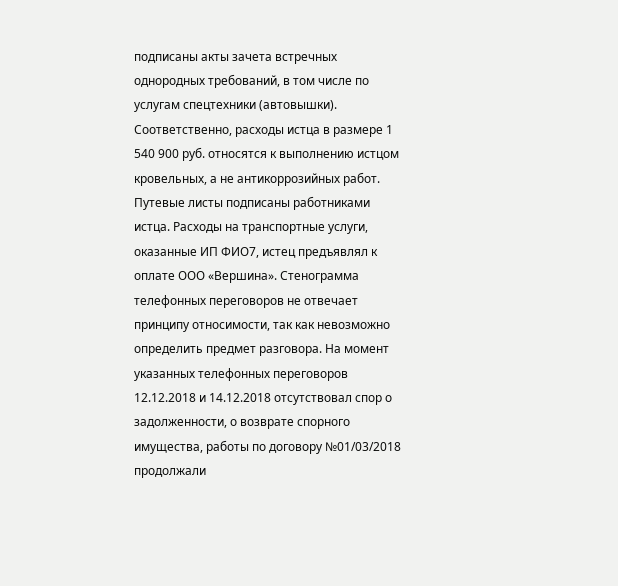подписаны акты зачета встречных однородных требований, в том числе по услугам спецтехники (автовышки). Соответственно, расходы истца в размере 1 540 900 руб. относятся к выполнению истцом кровельных, а не антикоррозийных работ. Путевые листы подписаны работниками истца. Расходы на транспортные услуги, оказанные ИП ФИО7, истец предъявлял к оплате ООО «Вершина». Стенограмма телефонных переговоров не отвечает принципу относимости, так как невозможно определить предмет разговора. На момент указанных телефонных переговоров 12.12.2018 и 14.12.2018 отсутствовал спор о задолженности, о возврате спорного имущества, работы по договору №01/03/2018 продолжали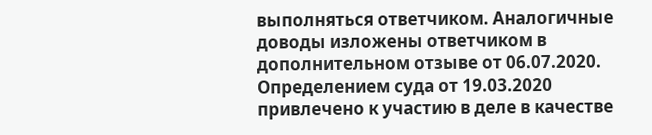выполняться ответчиком. Аналогичные доводы изложены ответчиком в дополнительном отзыве от 06.07.2020. Определением суда от 19.03.2020 привлечено к участию в деле в качестве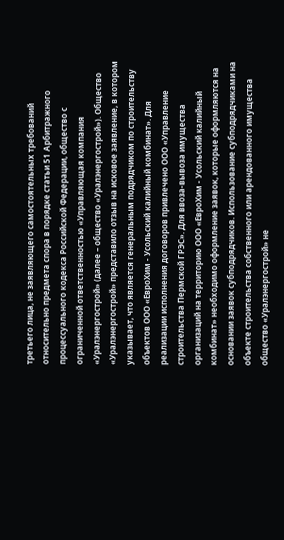третьего лица, не заявляющего самостоятельных требований относительно предмета спора в порядке статьи 51 Арбитражного процессуального кодекса Российской Федерации, общество с ограниченной ответственностью «Управляющая компания «Уралэнергострой» (далее – общество «Уралэнергострой»). Общество «Уралэнергострой» представило отзыв на исковое заявление, в котором указывает, что является генеральным подрядчиком по строительству объектов ООО «ЕвроХим - Усольский калийный комбинат». Для реализации исполнения договоров привлечено ООО «Управление строительства Пермской ГРЭС». Для ввоза-вывоза имущества организаций на территорию ООО «ЕвроХим - Усольский калийный комбинат» необходимо оформление заявок, которые оформляются на основании заявок субподрядчиков. Использование субподрядчиками на объекте строительства собственного или арендованного имущества общество «Уралэнергострой» не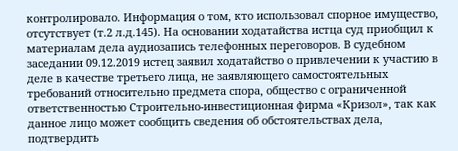контролировало. Информация о том, кто использовал спорное имущество, отсутствует (т.2 л.д.145). На основании ходатайства истца суд приобщил к материалам дела аудиозапись телефонных переговоров. В судебном заседании 09.12.2019 истец заявил ходатайство о привлечении к участию в деле в качестве третьего лица, не заявляющего самостоятельных требований относительно предмета спора, общество с ограниченной ответственностью Строительно-инвестиционная фирма «Кризол», так как данное лицо может сообщить сведения об обстоятельствах дела, подтвердить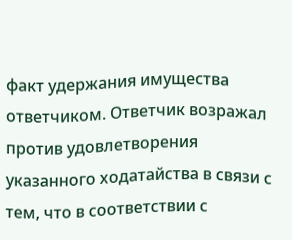факт удержания имущества ответчиком. Ответчик возражал против удовлетворения указанного ходатайства в связи с тем, что в соответствии с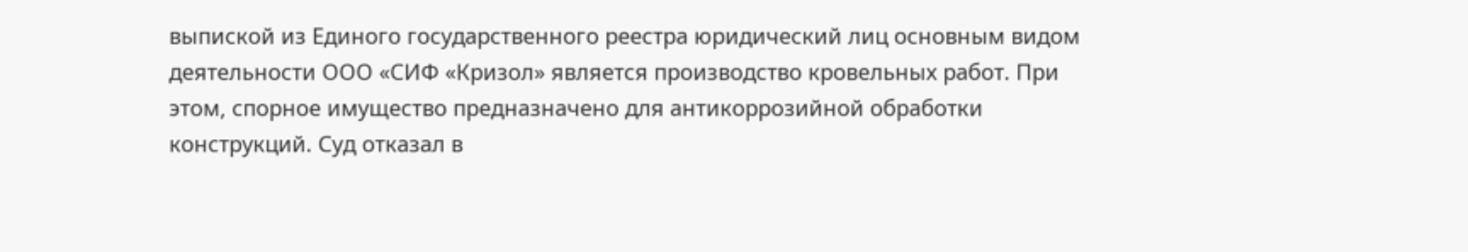выпиской из Единого государственного реестра юридический лиц основным видом деятельности ООО «СИФ «Кризол» является производство кровельных работ. При этом, спорное имущество предназначено для антикоррозийной обработки конструкций. Суд отказал в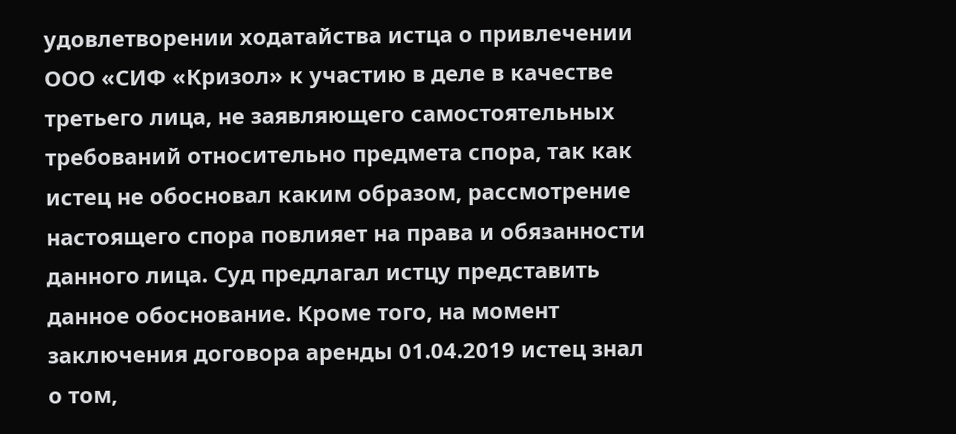удовлетворении ходатайства истца о привлечении ООО «СИФ «Кризол» к участию в деле в качестве третьего лица, не заявляющего самостоятельных требований относительно предмета спора, так как истец не обосновал каким образом, рассмотрение настоящего спора повлияет на права и обязанности данного лица. Суд предлагал истцу представить данное обоснование. Кроме того, на момент заключения договора аренды 01.04.2019 истец знал о том,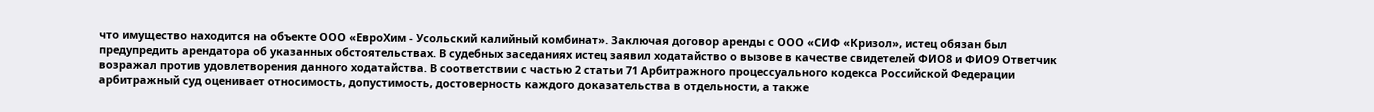что имущество находится на объекте ООО «ЕвроХим - Усольский калийный комбинат». Заключая договор аренды с ООО «СИФ «Кризол», истец обязан был предупредить арендатора об указанных обстоятельствах. В судебных заседаниях истец заявил ходатайство о вызове в качестве свидетелей ФИО8 и ФИО9 Ответчик возражал против удовлетворения данного ходатайства. В соответствии с частью 2 статьи 71 Арбитражного процессуального кодекса Российской Федерации арбитражный суд оценивает относимость, допустимость, достоверность каждого доказательства в отдельности, а также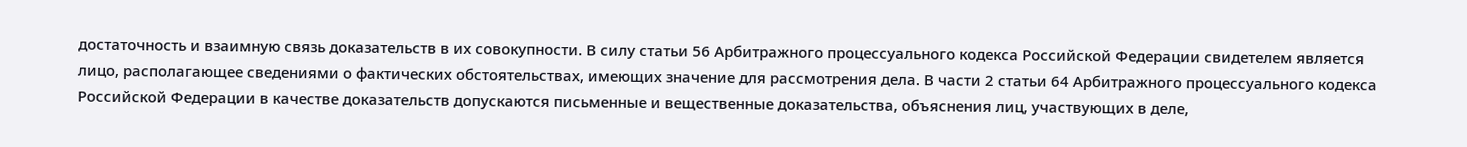достаточность и взаимную связь доказательств в их совокупности. В силу статьи 56 Арбитражного процессуального кодекса Российской Федерации свидетелем является лицо, располагающее сведениями о фактических обстоятельствах, имеющих значение для рассмотрения дела. В части 2 статьи 64 Арбитражного процессуального кодекса Российской Федерации в качестве доказательств допускаются письменные и вещественные доказательства, объяснения лиц, участвующих в деле,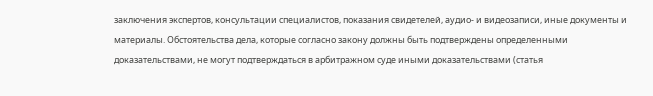заключения экспертов, консультации специалистов, показания свидетелей, аудио- и видеозаписи, иные документы и материалы. Обстоятельства дела, которые согласно закону должны быть подтверждены определенными доказательствами, не могут подтверждаться в арбитражном суде иными доказательствами (статья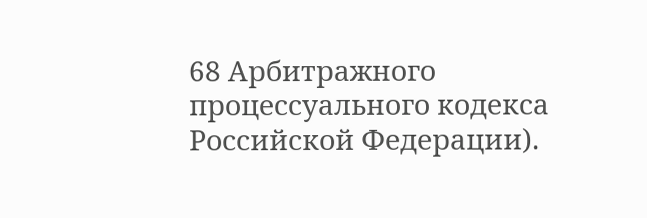68 Арбитражного процессуального кодекса Российской Федерации).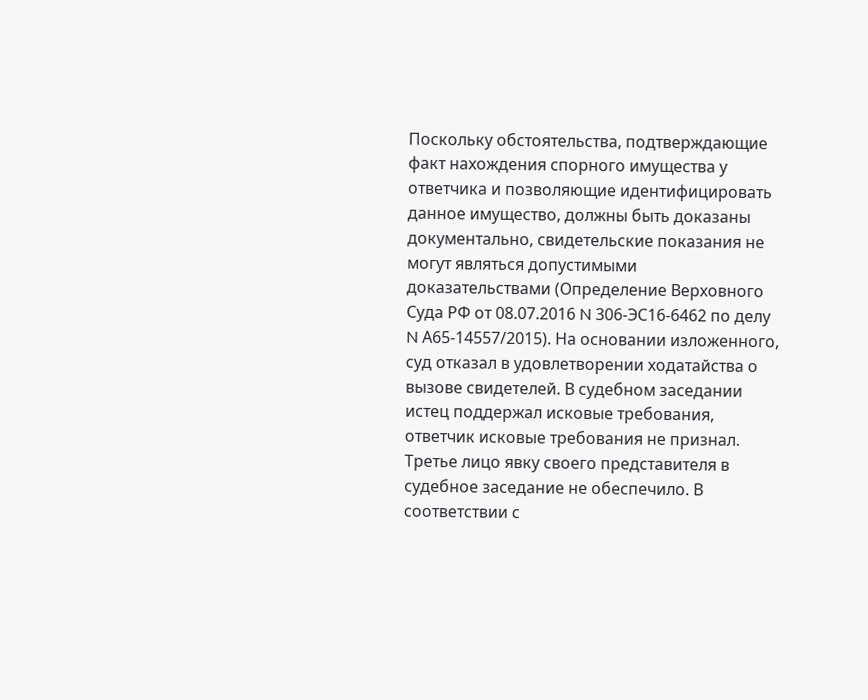Поскольку обстоятельства, подтверждающие факт нахождения спорного имущества у ответчика и позволяющие идентифицировать данное имущество, должны быть доказаны документально, свидетельские показания не могут являться допустимыми доказательствами (Определение Верховного Суда РФ от 08.07.2016 N 306-ЭС16-6462 по делу N А65-14557/2015). На основании изложенного, суд отказал в удовлетворении ходатайства о вызове свидетелей. В судебном заседании истец поддержал исковые требования, ответчик исковые требования не признал. Третье лицо явку своего представителя в судебное заседание не обеспечило. В соответствии с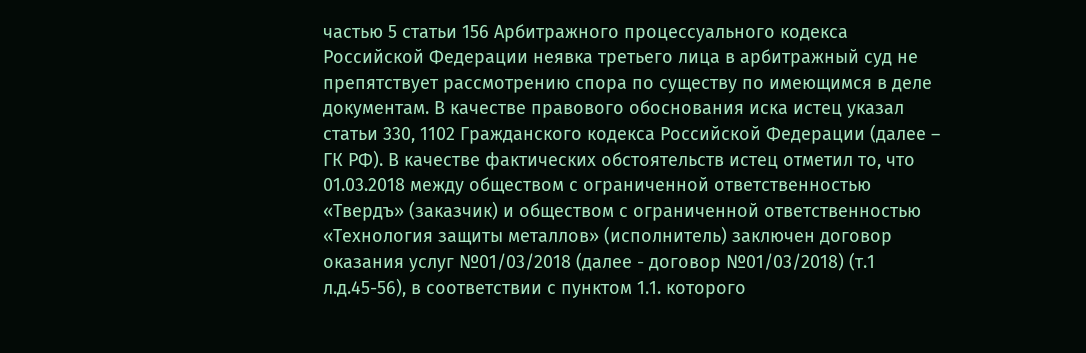частью 5 статьи 156 Арбитражного процессуального кодекса Российской Федерации неявка третьего лица в арбитражный суд не препятствует рассмотрению спора по существу по имеющимся в деле документам. В качестве правового обоснования иска истец указал статьи 330, 1102 Гражданского кодекса Российской Федерации (далее – ГК РФ). В качестве фактических обстоятельств истец отметил то, что 01.03.2018 между обществом с ограниченной ответственностью «Твердъ» (заказчик) и обществом с ограниченной ответственностью «Технология защиты металлов» (исполнитель) заключен договор оказания услуг №01/03/2018 (далее - договор №01/03/2018) (т.1 л.д.45-56), в соответствии с пунктом 1.1. которого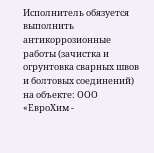Исполнитель обязуется выполнить антикоррозионные работы (зачистка и огрунтовка сварных швов и болтовых соединений) на объекте: ООО «ЕвроХим -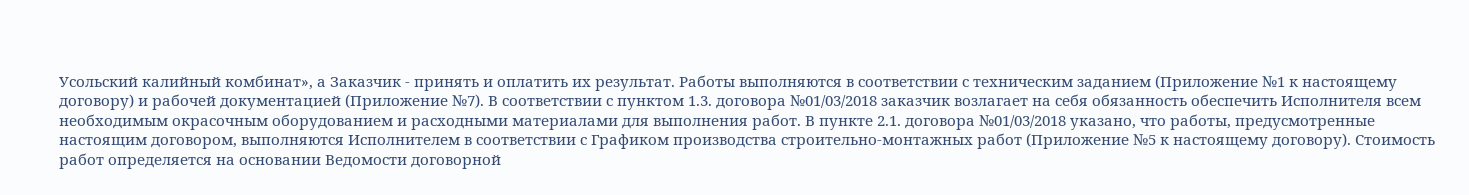Усольский калийный комбинат», а Заказчик - принять и оплатить их результат. Работы выполняются в соответствии с техническим заданием (Приложение №1 к настоящему договору) и рабочей документацией (Приложение №7). В соответствии с пунктом 1.3. договора №01/03/2018 заказчик возлагает на себя обязанность обеспечить Исполнителя всем необходимым окрасочным оборудованием и расходными материалами для выполнения работ. В пункте 2.1. договора №01/03/2018 указано, что работы, предусмотренные настоящим договором, выполняются Исполнителем в соответствии с Графиком производства строительно-монтажных работ (Приложение №5 к настоящему договору). Стоимость работ определяется на основании Ведомости договорной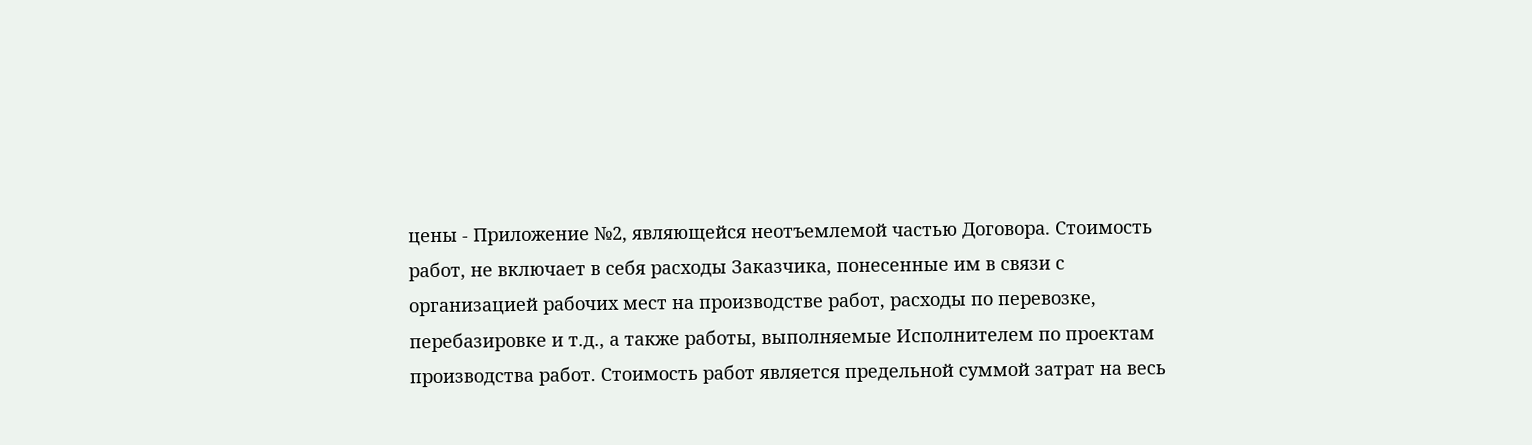цены - Приложение №2, являющейся неотъемлемой частью Договора. Стоимость работ, не включает в себя расходы Заказчика, понесенные им в связи с организацией рабочих мест на производстве работ, расходы по перевозке, перебазировке и т.д., а также работы, выполняемые Исполнителем по проектам производства работ. Стоимость работ является предельной суммой затрат на весь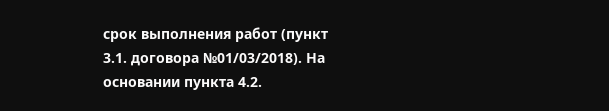срок выполнения работ (пункт 3.1. договора №01/03/2018). На основании пункта 4.2.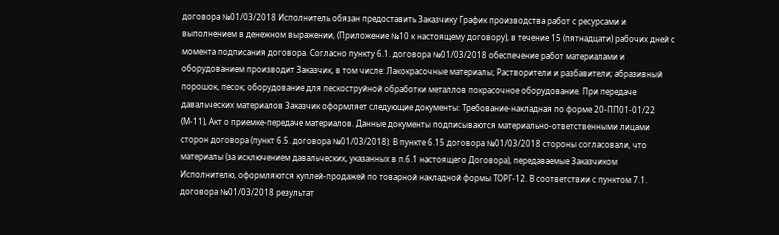договора №01/03/2018 Исполнитель обязан предоставить Заказчику График производства работ с ресурсами и выполнением в денежном выражении, (Приложение №10 к настоящему договору), в течение 15 (пятнадцати) рабочих дней с момента подписания договора. Согласно пункту 6.1. договора №01/03/2018 обеспечение работ материалами и оборудованием производит Заказчик, в том числе: Лакокрасочные материалы; Растворители и разбавители; абразивный порошок, песок; оборудование для пескоструйной обработки металлов покрасочное оборудование. При передаче давальческих материалов Заказчик оформляет следующие документы: Требование-накладная по форме 20-ПП01-01/22 (М-11), Акт о приемке-передаче материалов. Данные документы подписываются материально-ответственными лицами сторон договора (пункт 6.5. договора №01/03/2018). В пункте 6.15 договора №01/03/2018 стороны согласовали, что материалы (за исключением давальческих, указанных в п.6.1 настоящего Договора), передаваемые Заказчиком Исполнителю, оформляются куплей-продажей по товарной накладной формы ТОРГ-12. В соответствии с пунктом 7.1. договора №01/03/2018 результат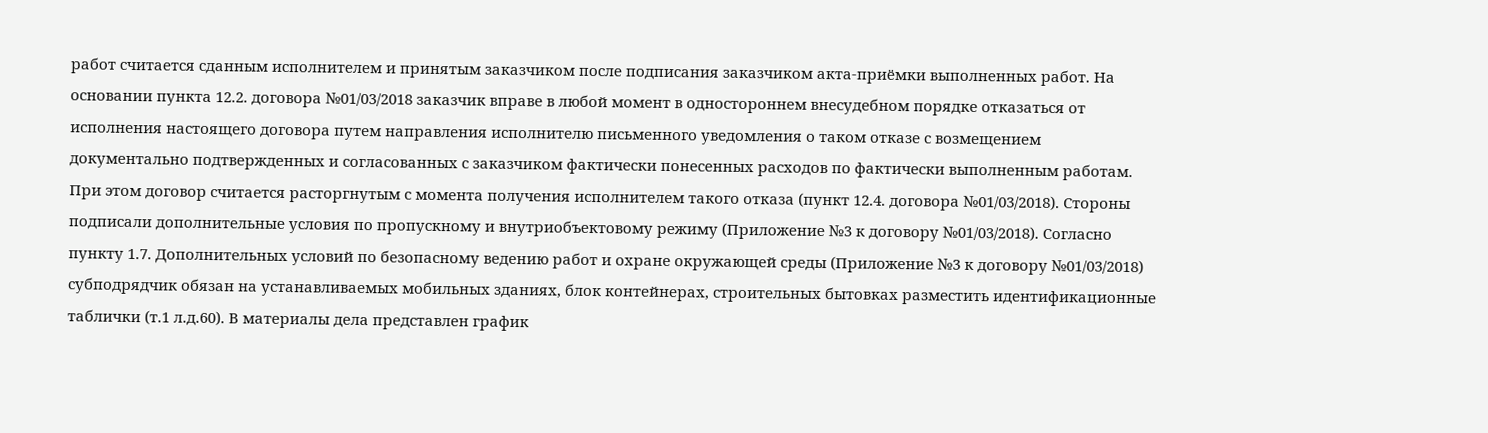работ считается сданным исполнителем и принятым заказчиком после подписания заказчиком акта-приёмки выполненных работ. На основании пункта 12.2. договора №01/03/2018 заказчик вправе в любой момент в одностороннем внесудебном порядке отказаться от исполнения настоящего договора путем направления исполнителю письменного уведомления о таком отказе с возмещением документально подтвержденных и согласованных с заказчиком фактически понесенных расходов по фактически выполненным работам. При этом договор считается расторгнутым с момента получения исполнителем такого отказа (пункт 12.4. договора №01/03/2018). Стороны подписали дополнительные условия по пропускному и внутриобъектовому режиму (Приложение №3 к договору №01/03/2018). Согласно пункту 1.7. Дополнительных условий по безопасному ведению работ и охране окружающей среды (Приложение №3 к договору №01/03/2018) субподрядчик обязан на устанавливаемых мобильных зданиях, блок контейнерах, строительных бытовках разместить идентификационные таблички (т.1 л.д.60). В материалы дела представлен график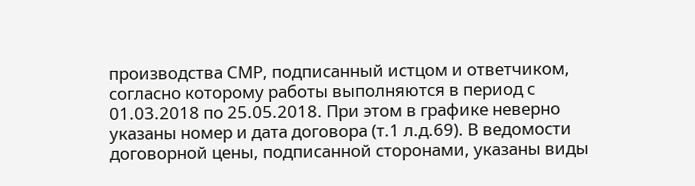производства СМР, подписанный истцом и ответчиком, согласно которому работы выполняются в период с 01.03.2018 по 25.05.2018. При этом в графике неверно указаны номер и дата договора (т.1 л.д.69). В ведомости договорной цены, подписанной сторонами, указаны виды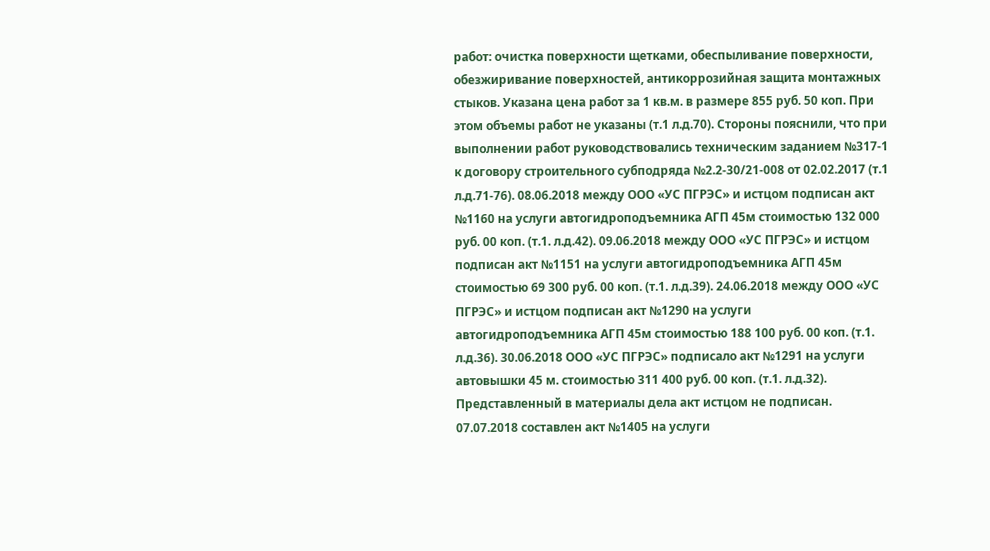работ: очистка поверхности щетками, обеспыливание поверхности, обезжиривание поверхностей, антикоррозийная защита монтажных стыков. Указана цена работ за 1 кв.м. в размере 855 руб. 50 коп. При этом объемы работ не указаны (т.1 л.д.70). Стороны пояснили, что при выполнении работ руководствовались техническим заданием №317-1 к договору строительного субподряда №2.2-30/21-008 от 02.02.2017 (т.1 л.д.71-76). 08.06.2018 между ООО «УС ПГРЭС» и истцом подписан акт №1160 на услуги автогидроподъемника АГП 45м стоимостью 132 000 руб. 00 коп. (т.1. л.д.42). 09.06.2018 между ООО «УС ПГРЭС» и истцом подписан акт №1151 на услуги автогидроподъемника АГП 45м стоимостью 69 300 руб. 00 коп. (т.1. л.д.39). 24.06.2018 между ООО «УС ПГРЭС» и истцом подписан акт №1290 на услуги автогидроподъемника АГП 45м стоимостью 188 100 руб. 00 коп. (т.1. л.д.36). 30.06.2018 ООО «УС ПГРЭС» подписало акт №1291 на услуги автовышки 45 м. стоимостью 311 400 руб. 00 коп. (т.1. л.д.32). Представленный в материалы дела акт истцом не подписан. 07.07.2018 составлен акт №1405 на услуги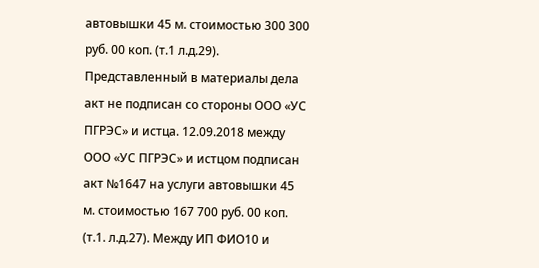автовышки 45 м. стоимостью 300 300 руб. 00 коп. (т.1 л.д.29). Представленный в материалы дела акт не подписан со стороны ООО «УС ПГРЭС» и истца. 12.09.2018 между ООО «УС ПГРЭС» и истцом подписан акт №1647 на услуги автовышки 45 м. стоимостью 167 700 руб. 00 коп. (т.1. л.д.27). Между ИП ФИО10 и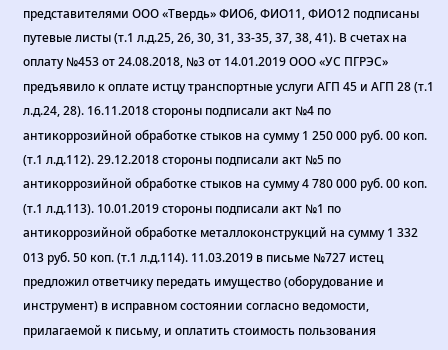представителями ООО «Твердь» ФИО6, ФИО11, ФИО12 подписаны путевые листы (т.1 л.д.25, 26, 30, 31, 33-35, 37, 38, 41). В счетах на оплату №453 от 24.08.2018, №3 от 14.01.2019 ООО «УС ПГРЭС» предъявило к оплате истцу транспортные услуги АГП 45 и АГП 28 (т.1 л.д.24, 28). 16.11.2018 стороны подписали акт №4 по антикоррозийной обработке стыков на сумму 1 250 000 руб. 00 коп. (т.1 л.д.112). 29.12.2018 стороны подписали акт №5 по антикоррозийной обработке стыков на сумму 4 780 000 руб. 00 коп. (т.1 л.д.113). 10.01.2019 стороны подписали акт №1 по антикоррозийной обработке металлоконструкций на сумму 1 332 013 руб. 50 коп. (т.1 л.д.114). 11.03.2019 в письме №727 истец предложил ответчику передать имущество (оборудование и инструмент) в исправном состоянии согласно ведомости, прилагаемой к письму, и оплатить стоимость пользования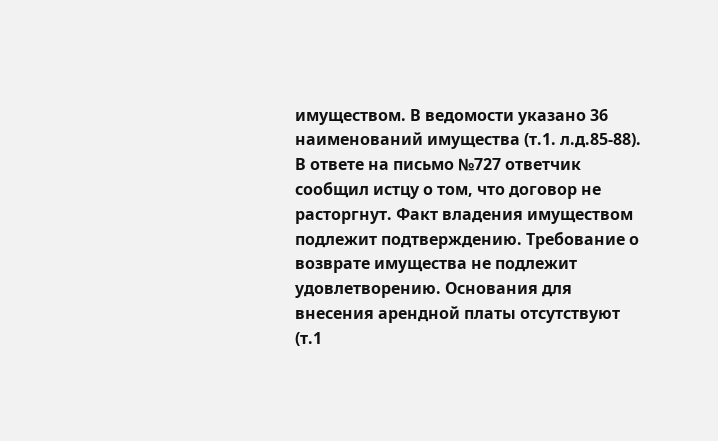имуществом. В ведомости указано 36 наименований имущества (т.1. л.д.85-88). В ответе на письмо №727 ответчик сообщил истцу о том, что договор не расторгнут. Факт владения имуществом подлежит подтверждению. Требование о возврате имущества не подлежит удовлетворению. Основания для внесения арендной платы отсутствуют (т.1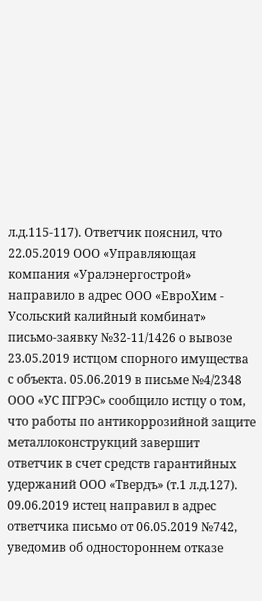л.д.115-117). Ответчик пояснил, что 22.05.2019 ООО «Управляющая компания «Уралэнергострой» направило в адрес ООО «ЕвроХим - Усольский калийный комбинат» письмо-заявку №32-11/1426 о вывозе 23.05.2019 истцом спорного имущества с объекта. 05.06.2019 в письме №4/2348 ООО «УС ПГРЭС» сообщило истцу о том, что работы по антикоррозийной защите металлоконструкций завершит ответчик в счет средств гарантийных удержаний ООО «Твердъ» (т.1 л.д.127). 09.06.2019 истец направил в адрес ответчика письмо от 06.05.2019 №742, уведомив об одностороннем отказе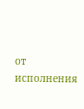от исполнения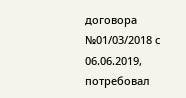договора №01/03/2018 с 06.06.2019, потребовал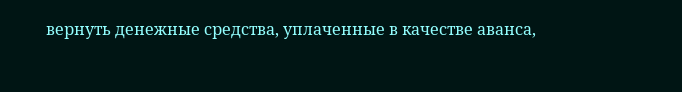вернуть денежные средства, уплаченные в качестве аванса,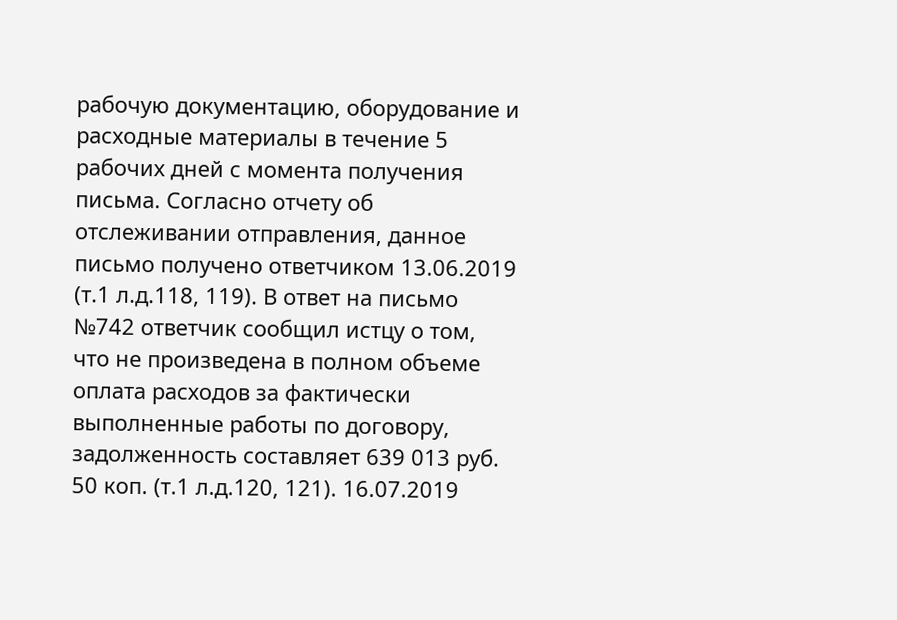рабочую документацию, оборудование и расходные материалы в течение 5 рабочих дней с момента получения письма. Согласно отчету об отслеживании отправления, данное письмо получено ответчиком 13.06.2019 (т.1 л.д.118, 119). В ответ на письмо №742 ответчик сообщил истцу о том, что не произведена в полном объеме оплата расходов за фактически выполненные работы по договору, задолженность составляет 639 013 руб. 50 коп. (т.1 л.д.120, 121). 16.07.2019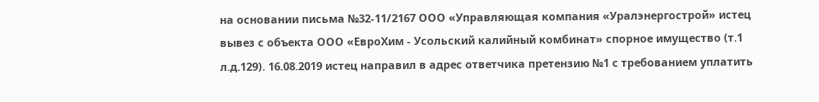на основании письма №32-11/2167 ООО «Управляющая компания «Уралэнергострой» истец вывез с объекта ООО «ЕвроХим - Усольский калийный комбинат» спорное имущество (т.1 л.д.129). 16.08.2019 истец направил в адрес ответчика претензию №1 с требованием уплатить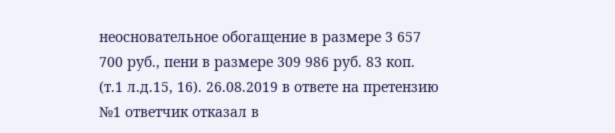неосновательное обогащение в размере 3 657 700 руб., пени в размере 309 986 руб. 83 коп. (т.1 л.д.15, 16). 26.08.2019 в ответе на претензию №1 ответчик отказал в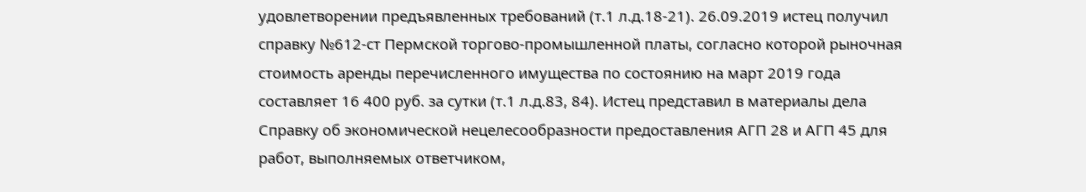удовлетворении предъявленных требований (т.1 л.д.18-21). 26.09.2019 истец получил справку №612-ст Пермской торгово-промышленной платы, согласно которой рыночная стоимость аренды перечисленного имущества по состоянию на март 2019 года составляет 16 400 руб. за сутки (т.1 л.д.83, 84). Истец представил в материалы дела Справку об экономической нецелесообразности предоставления АГП 28 и АГП 45 для работ, выполняемых ответчиком,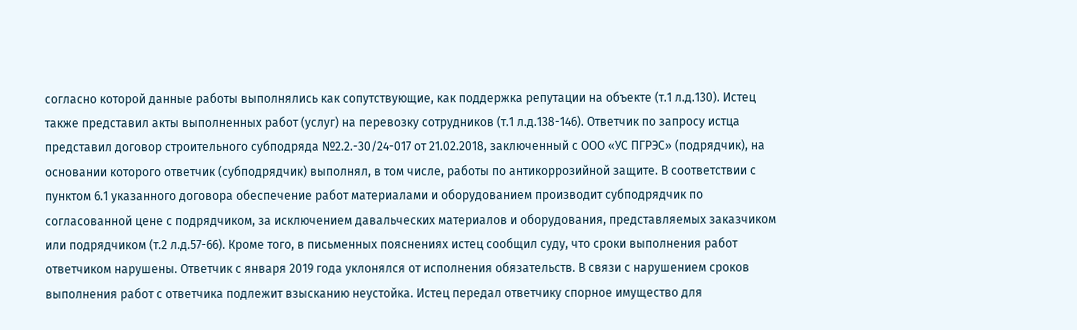согласно которой данные работы выполнялись как сопутствующие, как поддержка репутации на объекте (т.1 л.д.130). Истец также представил акты выполненных работ (услуг) на перевозку сотрудников (т.1 л.д.138-146). Ответчик по запросу истца представил договор строительного субподряда №2.2.-30/24-017 от 21.02.2018, заключенный с ООО «УС ПГРЭС» (подрядчик), на основании которого ответчик (субподрядчик) выполнял, в том числе, работы по антикоррозийной защите. В соответствии с пунктом 6.1 указанного договора обеспечение работ материалами и оборудованием производит субподрядчик по согласованной цене с подрядчиком, за исключением давальческих материалов и оборудования, представляемых заказчиком или подрядчиком (т.2 л.д.57-66). Кроме того, в письменных пояснениях истец сообщил суду, что сроки выполнения работ ответчиком нарушены. Ответчик с января 2019 года уклонялся от исполнения обязательств. В связи с нарушением сроков выполнения работ с ответчика подлежит взысканию неустойка. Истец передал ответчику спорное имущество для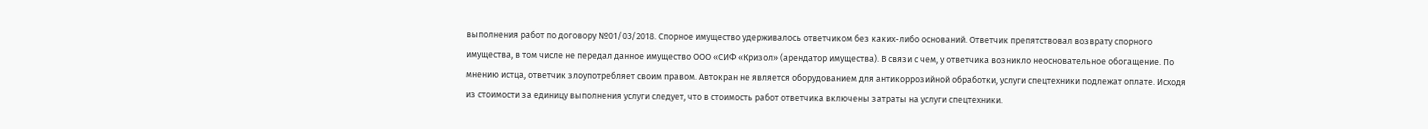выполнения работ по договору №01/03/2018. Спорное имущество удерживалось ответчиком без каких-либо оснований. Ответчик препятствовал возврату спорного имущества, в том числе не передал данное имущество ООО «СИФ «Кризол» (арендатор имущества). В связи с чем, у ответчика возникло неосновательное обогащение. По мнению истца, ответчик злоупотребляет своим правом. Автокран не является оборудованием для антикоррозийной обработки, услуги спецтехники подлежат оплате. Исходя из стоимости за единицу выполнения услуги следует, что в стоимость работ ответчика включены затраты на услуги спецтехники.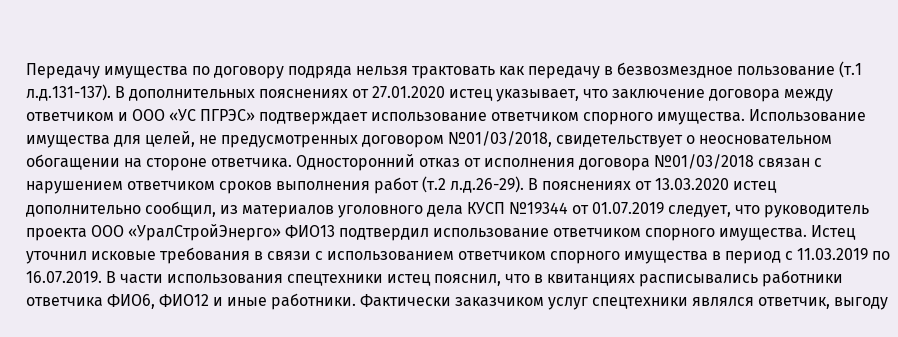Передачу имущества по договору подряда нельзя трактовать как передачу в безвозмездное пользование (т.1 л.д.131-137). В дополнительных пояснениях от 27.01.2020 истец указывает, что заключение договора между ответчиком и ООО «УС ПГРЭС» подтверждает использование ответчиком спорного имущества. Использование имущества для целей, не предусмотренных договором №01/03/2018, свидетельствует о неосновательном обогащении на стороне ответчика. Односторонний отказ от исполнения договора №01/03/2018 связан с нарушением ответчиком сроков выполнения работ (т.2 л.д.26-29). В пояснениях от 13.03.2020 истец дополнительно сообщил, из материалов уголовного дела КУСП №19344 от 01.07.2019 следует, что руководитель проекта ООО «УралСтройЭнерго» ФИО13 подтвердил использование ответчиком спорного имущества. Истец уточнил исковые требования в связи с использованием ответчиком спорного имущества в период с 11.03.2019 по 16.07.2019. В части использования спецтехники истец пояснил, что в квитанциях расписывались работники ответчика ФИО6, ФИО12 и иные работники. Фактически заказчиком услуг спецтехники являлся ответчик, выгоду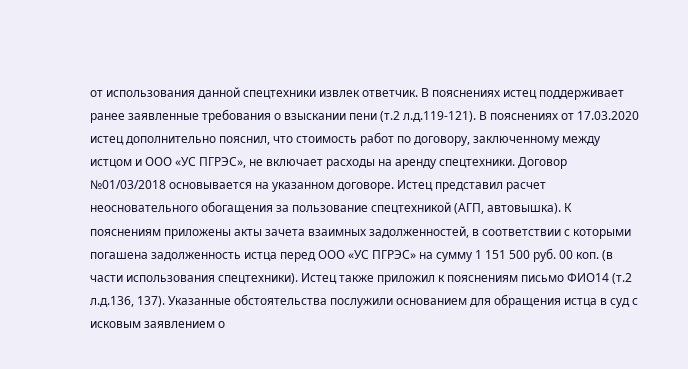от использования данной спецтехники извлек ответчик. В пояснениях истец поддерживает ранее заявленные требования о взыскании пени (т.2 л.д.119-121). В пояснениях от 17.03.2020 истец дополнительно пояснил, что стоимость работ по договору, заключенному между истцом и ООО «УС ПГРЭС», не включает расходы на аренду спецтехники. Договор №01/03/2018 основывается на указанном договоре. Истец представил расчет неосновательного обогащения за пользование спецтехникой (АГП, автовышка). К пояснениям приложены акты зачета взаимных задолженностей, в соответствии с которыми погашена задолженность истца перед ООО «УС ПГРЭС» на сумму 1 151 500 руб. 00 коп. (в части использования спецтехники). Истец также приложил к пояснениям письмо ФИО14 (т.2 л.д.136, 137). Указанные обстоятельства послужили основанием для обращения истца в суд с исковым заявлением о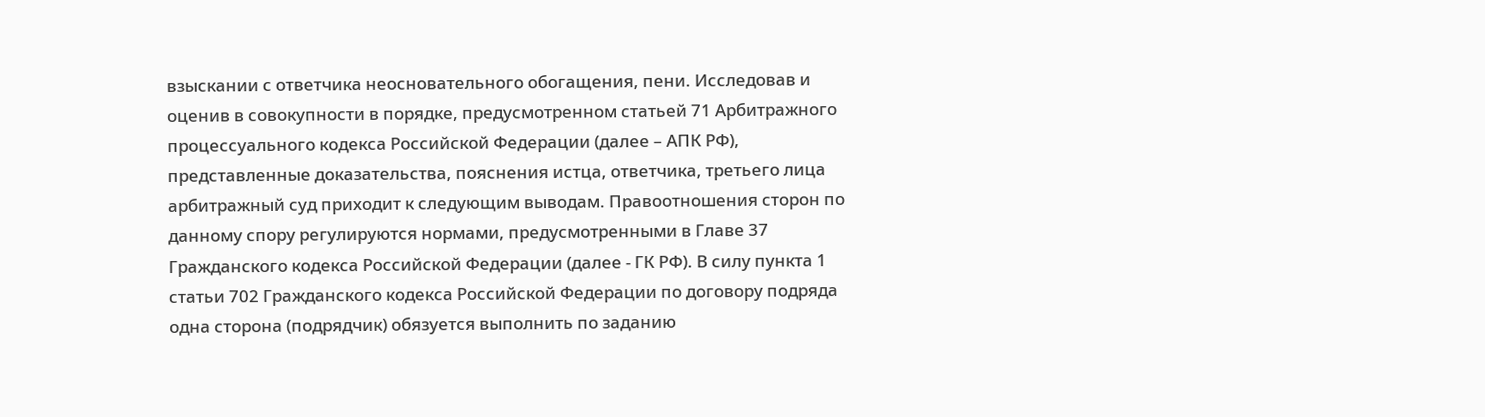взыскании с ответчика неосновательного обогащения, пени. Исследовав и оценив в совокупности в порядке, предусмотренном статьей 71 Арбитражного процессуального кодекса Российской Федерации (далее – АПК РФ), представленные доказательства, пояснения истца, ответчика, третьего лица арбитражный суд приходит к следующим выводам. Правоотношения сторон по данному спору регулируются нормами, предусмотренными в Главе 37 Гражданского кодекса Российской Федерации (далее - ГК РФ). В силу пункта 1 статьи 702 Гражданского кодекса Российской Федерации по договору подряда одна сторона (подрядчик) обязуется выполнить по заданию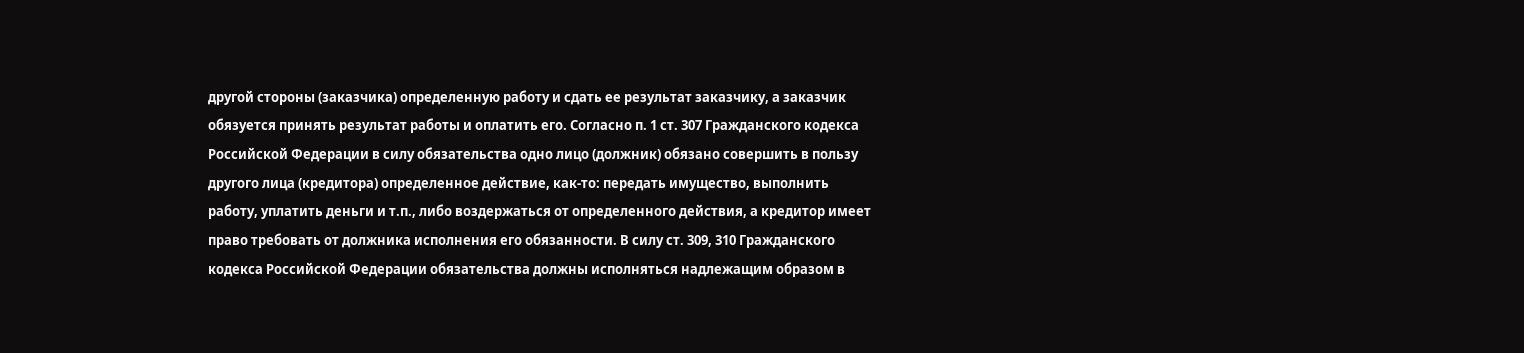другой стороны (заказчика) определенную работу и сдать ее результат заказчику, а заказчик обязуется принять результат работы и оплатить его. Согласно п. 1 ст. 307 Гражданского кодекса Российской Федерации в силу обязательства одно лицо (должник) обязано совершить в пользу другого лица (кредитора) определенное действие, как-то: передать имущество, выполнить работу, уплатить деньги и т.п., либо воздержаться от определенного действия, а кредитор имеет право требовать от должника исполнения его обязанности. В силу ст. 309, 310 Гражданского кодекса Российской Федерации обязательства должны исполняться надлежащим образом в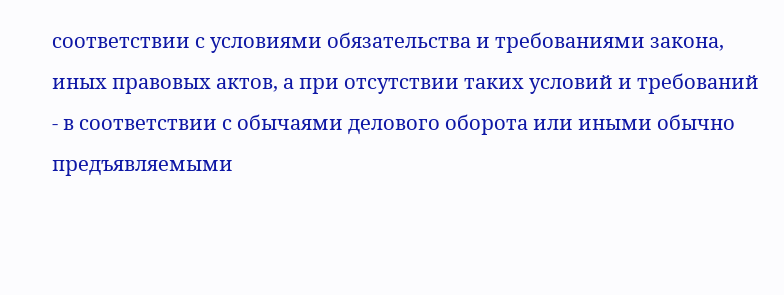соответствии с условиями обязательства и требованиями закона, иных правовых актов, а при отсутствии таких условий и требований - в соответствии с обычаями делового оборота или иными обычно предъявляемыми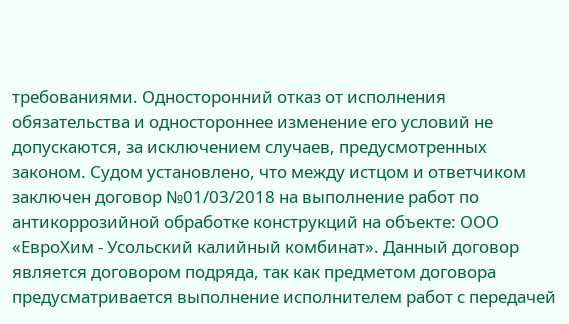требованиями. Односторонний отказ от исполнения обязательства и одностороннее изменение его условий не допускаются, за исключением случаев, предусмотренных законом. Судом установлено, что между истцом и ответчиком заключен договор №01/03/2018 на выполнение работ по антикоррозийной обработке конструкций на объекте: ООО «ЕвроХим - Усольский калийный комбинат». Данный договор является договором подряда, так как предметом договора предусматривается выполнение исполнителем работ с передачей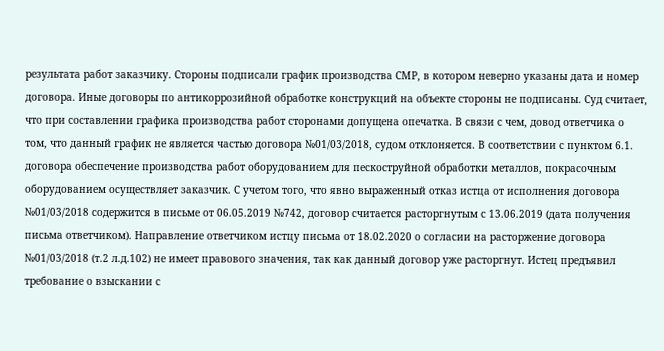результата работ заказчику. Стороны подписали график производства СМР, в котором неверно указаны дата и номер договора. Иные договоры по антикоррозийной обработке конструкций на объекте стороны не подписаны. Суд считает, что при составлении графика производства работ сторонами допущена опечатка. В связи с чем, довод ответчика о том, что данный график не является частью договора №01/03/2018, судом отклоняется. В соответствии с пунктом 6.1. договора обеспечение производства работ оборудованием для пескоструйной обработки металлов, покрасочным оборудованием осуществляет заказчик. С учетом того, что явно выраженный отказ истца от исполнения договора №01/03/2018 содержится в письме от 06.05.2019 №742, договор считается расторгнутым с 13.06.2019 (дата получения письма ответчиком). Направление ответчиком истцу письма от 18.02.2020 о согласии на расторжение договора №01/03/2018 (т.2 л.д.102) не имеет правового значения, так как данный договор уже расторгнут. Истец предъявил требование о взыскании с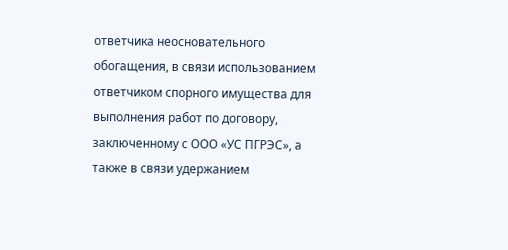ответчика неосновательного обогащения, в связи использованием ответчиком спорного имущества для выполнения работ по договору, заключенному с ООО «УС ПГРЭС», а также в связи удержанием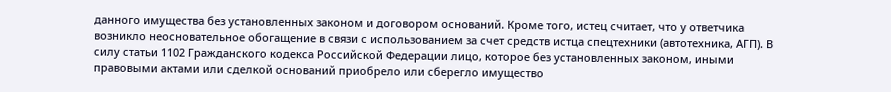данного имущества без установленных законом и договором оснований. Кроме того, истец считает, что у ответчика возникло неосновательное обогащение в связи с использованием за счет средств истца спецтехники (автотехника, АГП). В силу статьи 1102 Гражданского кодекса Российской Федерации лицо, которое без установленных законом, иными правовыми актами или сделкой оснований приобрело или сберегло имущество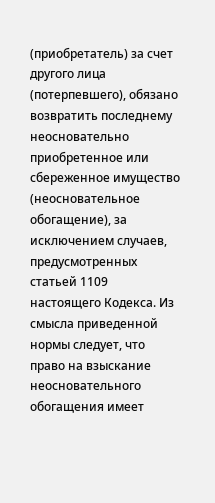(приобретатель) за счет другого лица (потерпевшего), обязано возвратить последнему неосновательно приобретенное или сбереженное имущество (неосновательное обогащение), за исключением случаев, предусмотренных статьей 1109 настоящего Кодекса. Из смысла приведенной нормы следует, что право на взыскание неосновательного обогащения имеет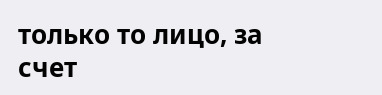только то лицо, за счет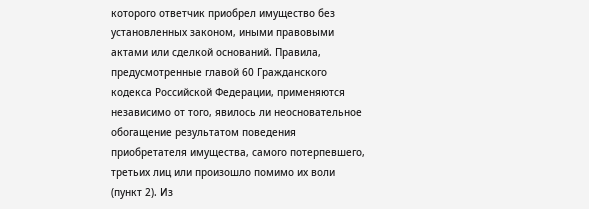которого ответчик приобрел имущество без установленных законом, иными правовыми актами или сделкой оснований. Правила, предусмотренные главой 60 Гражданского кодекса Российской Федерации, применяются независимо от того, явилось ли неосновательное обогащение результатом поведения приобретателя имущества, самого потерпевшего, третьих лиц или произошло помимо их воли (пункт 2). Из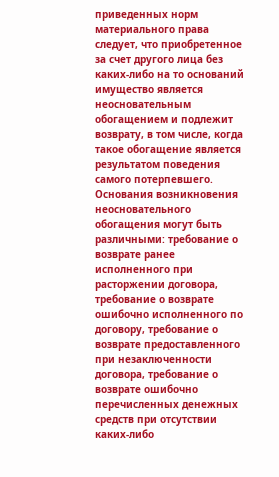приведенных норм материального права следует, что приобретенное за счет другого лица без каких-либо на то оснований имущество является неосновательным обогащением и подлежит возврату, в том числе, когда такое обогащение является результатом поведения самого потерпевшего. Основания возникновения неосновательного обогащения могут быть различными: требование о возврате ранее исполненного при расторжении договора, требование о возврате ошибочно исполненного по договору, требование о возврате предоставленного при незаключенности договора, требование о возврате ошибочно перечисленных денежных средств при отсутствии каких-либо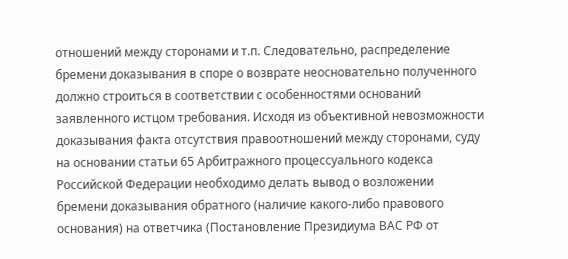отношений между сторонами и т.п. Следовательно, распределение бремени доказывания в споре о возврате неосновательно полученного должно строиться в соответствии с особенностями оснований заявленного истцом требования. Исходя из объективной невозможности доказывания факта отсутствия правоотношений между сторонами, суду на основании статьи 65 Арбитражного процессуального кодекса Российской Федерации необходимо делать вывод о возложении бремени доказывания обратного (наличие какого-либо правового основания) на ответчика (Постановление Президиума ВАС РФ от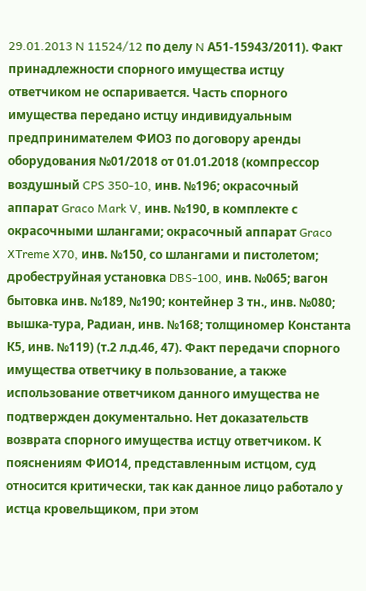29.01.2013 N 11524/12 по делу N А51-15943/2011). Факт принадлежности спорного имущества истцу ответчиком не оспаривается. Часть спорного имущества передано истцу индивидуальным предпринимателем ФИО3 по договору аренды оборудования №01/2018 от 01.01.2018 (компрессор воздушный CPS 350-10, инв. №196; окрасочный аппарат Graco Mark V, инв. №190, в комплекте с окрасочными шлангами; окрасочный аппарат Graco XTreme X70, инв. №150, со шлангами и пистолетом; дробеструйная установка DBS-100, инв. №065; вагон бытовка инв. №189, №190; контейнер 3 тн., инв. №080; вышка-тура, Радиан, инв. №168; толщиномер Константа К5, инв. №119) (т.2 л.д.46, 47). Факт передачи спорного имущества ответчику в пользование, а также использование ответчиком данного имущества не подтвержден документально. Нет доказательств возврата спорного имущества истцу ответчиком. К пояснениям ФИО14, представленным истцом, суд относится критически, так как данное лицо работало у истца кровельщиком, при этом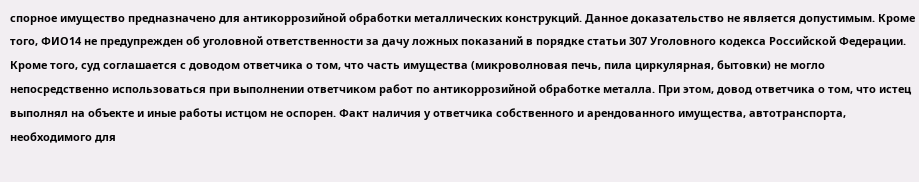спорное имущество предназначено для антикоррозийной обработки металлических конструкций. Данное доказательство не является допустимым. Кроме того, ФИО14 не предупрежден об уголовной ответственности за дачу ложных показаний в порядке статьи 307 Уголовного кодекса Российской Федерации. Кроме того, суд соглашается с доводом ответчика о том, что часть имущества (микроволновая печь, пила циркулярная, бытовки) не могло непосредственно использоваться при выполнении ответчиком работ по антикоррозийной обработке металла. При этом, довод ответчика о том, что истец выполнял на объекте и иные работы истцом не оспорен. Факт наличия у ответчика собственного и арендованного имущества, автотранспорта, необходимого для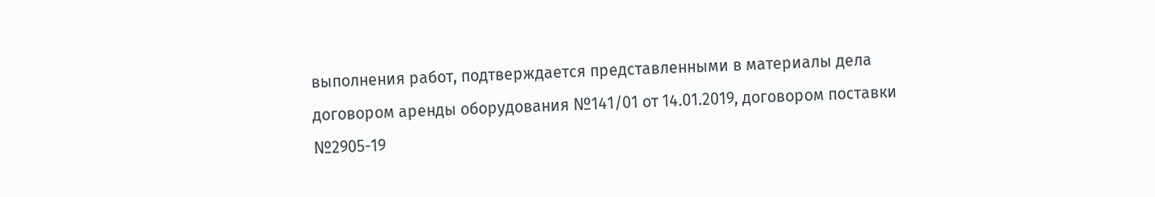выполнения работ, подтверждается представленными в материалы дела договором аренды оборудования №141/01 от 14.01.2019, договором поставки №2905-19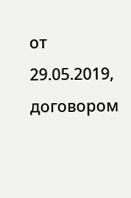от 29.05.2019, договором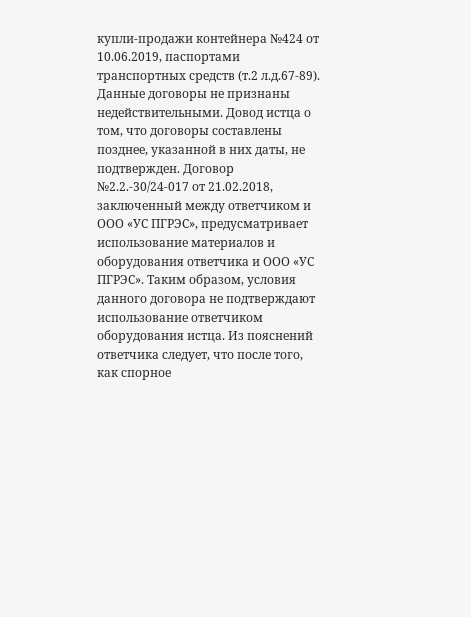купли-продажи контейнера №424 от 10.06.2019, паспортами транспортных средств (т.2 л.д.67-89). Данные договоры не признаны недействительными. Довод истца о том, что договоры составлены позднее, указанной в них даты, не подтвержден. Договор №2.2.-30/24-017 от 21.02.2018, заключенный между ответчиком и ООО «УС ПГРЭС», предусматривает использование материалов и оборудования ответчика и ООО «УС ПГРЭС». Таким образом, условия данного договора не подтверждают использование ответчиком оборудования истца. Из пояснений ответчика следует, что после того, как спорное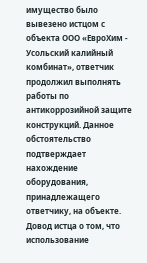имущество было вывезено истцом с объекта ООО «ЕвроХим - Усольский калийный комбинат», ответчик продолжил выполнять работы по антикоррозийной защите конструкций. Данное обстоятельство подтверждает нахождение оборудования, принадлежащего ответчику, на объекте. Довод истца о том, что использование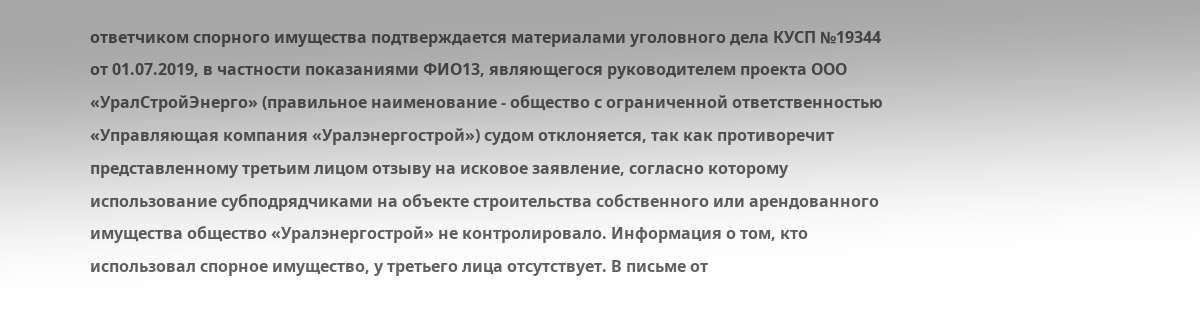ответчиком спорного имущества подтверждается материалами уголовного дела КУСП №19344 от 01.07.2019, в частности показаниями ФИО13, являющегося руководителем проекта ООО «УралСтройЭнерго» (правильное наименование - общество с ограниченной ответственностью «Управляющая компания «Уралэнергострой») судом отклоняется, так как противоречит представленному третьим лицом отзыву на исковое заявление, согласно которому использование субподрядчиками на объекте строительства собственного или арендованного имущества общество «Уралэнергострой» не контролировало. Информация о том, кто использовал спорное имущество, у третьего лица отсутствует. В письме от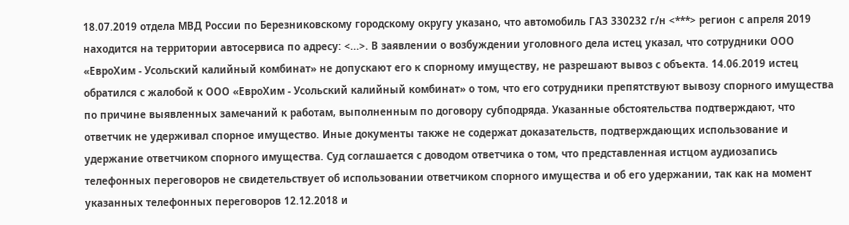18.07.2019 отдела МВД России по Березниковскому городскому округу указано, что автомобиль ГАЗ 330232 г/н <***> регион с апреля 2019 находится на территории автосервиса по адресу: <...>. В заявлении о возбуждении уголовного дела истец указал, что сотрудники ООО «ЕвроХим - Усольский калийный комбинат» не допускают его к спорному имуществу, не разрешают вывоз с объекта. 14.06.2019 истец обратился с жалобой к ООО «ЕвроХим - Усольский калийный комбинат» о том, что его сотрудники препятствуют вывозу спорного имущества по причине выявленных замечаний к работам, выполненным по договору субподряда. Указанные обстоятельства подтверждают, что ответчик не удерживал спорное имущество. Иные документы также не содержат доказательств, подтверждающих использование и удержание ответчиком спорного имущества. Суд соглашается с доводом ответчика о том, что представленная истцом аудиозапись телефонных переговоров не свидетельствует об использовании ответчиком спорного имущества и об его удержании, так как на момент указанных телефонных переговоров 12.12.2018 и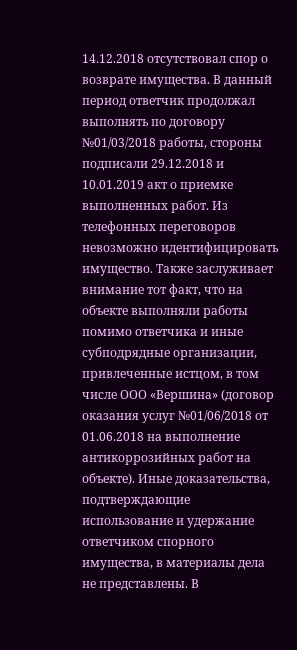14.12.2018 отсутствовал спор о возврате имущества. В данный период ответчик продолжал выполнять по договору №01/03/2018 работы, стороны подписали 29.12.2018 и 10.01.2019 акт о приемке выполненных работ. Из телефонных переговоров невозможно идентифицировать имущество. Также заслуживает внимание тот факт, что на объекте выполняли работы помимо ответчика и иные субподрядные организации, привлеченные истцом, в том числе ООО «Вершина» (договор оказания услуг №01/06/2018 от 01.06.2018 на выполнение антикоррозийных работ на объекте). Иные доказательства, подтверждающие использование и удержание ответчиком спорного имущества, в материалы дела не представлены. В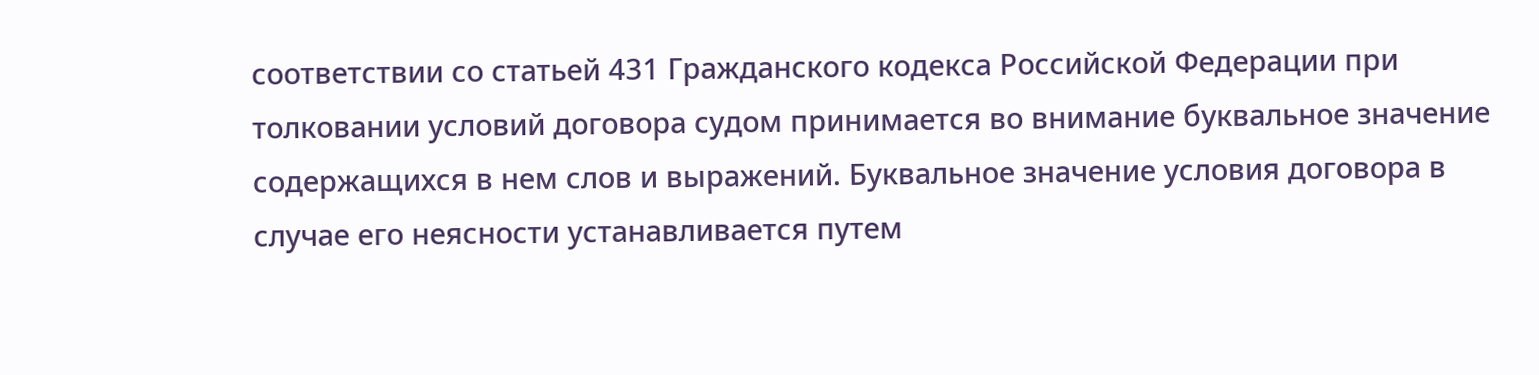соответствии со статьей 431 Гражданского кодекса Российской Федерации при толковании условий договора судом принимается во внимание буквальное значение содержащихся в нем слов и выражений. Буквальное значение условия договора в случае его неясности устанавливается путем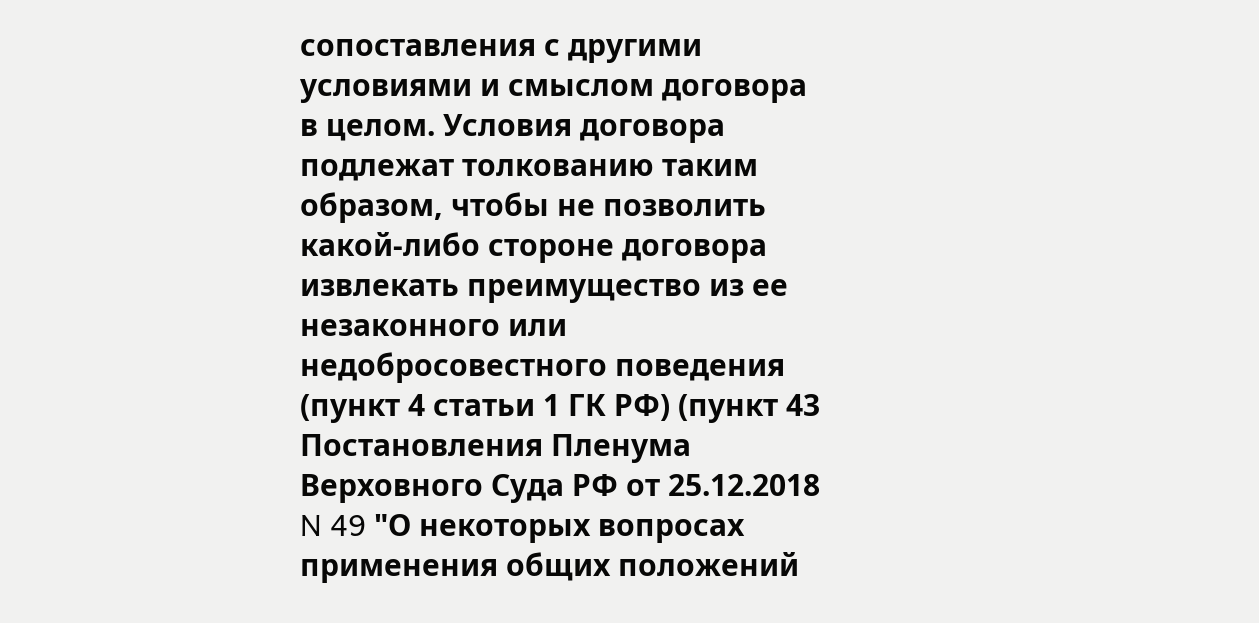сопоставления с другими условиями и смыслом договора в целом. Условия договора подлежат толкованию таким образом, чтобы не позволить какой-либо стороне договора извлекать преимущество из ее незаконного или недобросовестного поведения (пункт 4 статьи 1 ГК РФ) (пункт 43 Постановления Пленума Верховного Суда РФ от 25.12.2018 N 49 "О некоторых вопросах применения общих положений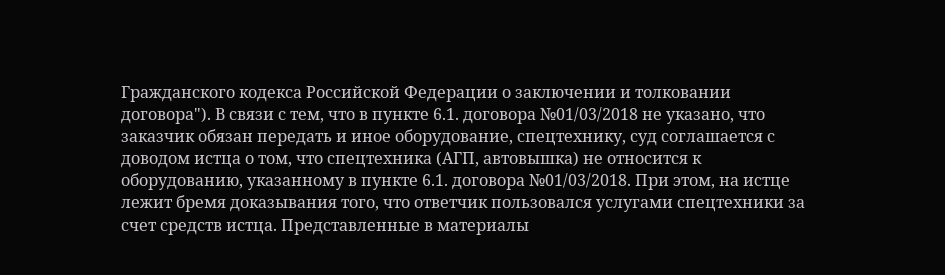Гражданского кодекса Российской Федерации о заключении и толковании договора"). В связи с тем, что в пункте 6.1. договора №01/03/2018 не указано, что заказчик обязан передать и иное оборудование, спецтехнику, суд соглашается с доводом истца о том, что спецтехника (АГП, автовышка) не относится к оборудованию, указанному в пункте 6.1. договора №01/03/2018. При этом, на истце лежит бремя доказывания того, что ответчик пользовался услугами спецтехники за счет средств истца. Представленные в материалы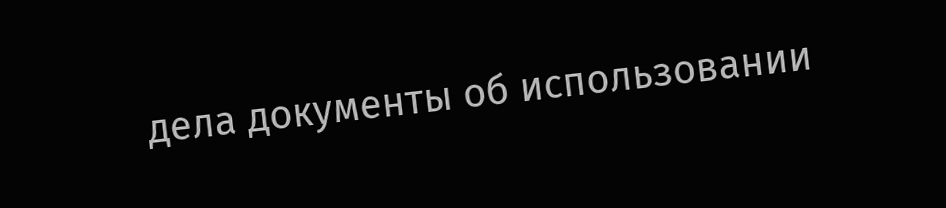дела документы об использовании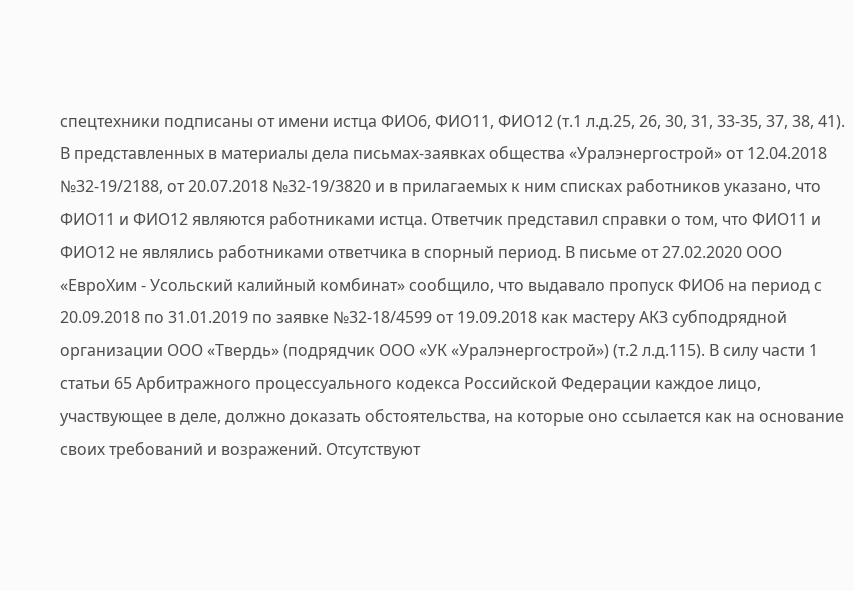спецтехники подписаны от имени истца ФИО6, ФИО11, ФИО12 (т.1 л.д.25, 26, 30, 31, 33-35, 37, 38, 41). В представленных в материалы дела письмах-заявках общества «Уралэнергострой» от 12.04.2018 №32-19/2188, от 20.07.2018 №32-19/3820 и в прилагаемых к ним списках работников указано, что ФИО11 и ФИО12 являются работниками истца. Ответчик представил справки о том, что ФИО11 и ФИО12 не являлись работниками ответчика в спорный период. В письме от 27.02.2020 ООО «ЕвроХим - Усольский калийный комбинат» сообщило, что выдавало пропуск ФИО6 на период с 20.09.2018 по 31.01.2019 по заявке №32-18/4599 от 19.09.2018 как мастеру АКЗ субподрядной организации ООО «Твердь» (подрядчик ООО «УК «Уралэнергострой») (т.2 л.д.115). В силу части 1 статьи 65 Арбитражного процессуального кодекса Российской Федерации каждое лицо, участвующее в деле, должно доказать обстоятельства, на которые оно ссылается как на основание своих требований и возражений. Отсутствуют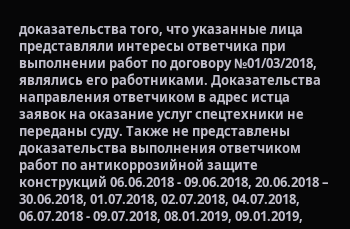доказательства того, что указанные лица представляли интересы ответчика при выполнении работ по договору №01/03/2018, являлись его работниками. Доказательства направления ответчиком в адрес истца заявок на оказание услуг спецтехники не переданы суду. Также не представлены доказательства выполнения ответчиком работ по антикоррозийной защите конструкций 06.06.2018 - 09.06.2018, 20.06.2018 – 30.06.2018, 01.07.2018, 02.07.2018, 04.07.2018, 06.07.2018 - 09.07.2018, 08.01.2019, 09.01.2019,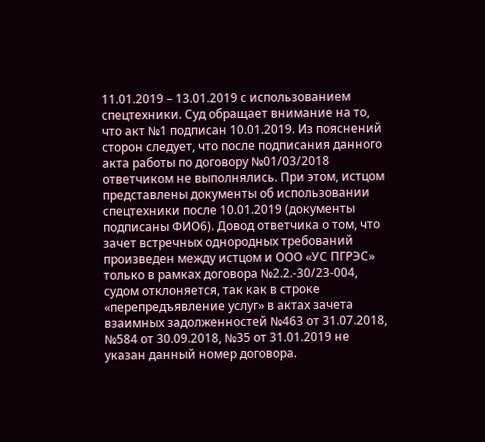11.01.2019 – 13.01.2019 с использованием спецтехники. Суд обращает внимание на то, что акт №1 подписан 10.01.2019. Из пояснений сторон следует, что после подписания данного акта работы по договору №01/03/2018 ответчиком не выполнялись. При этом, истцом представлены документы об использовании спецтехники после 10.01.2019 (документы подписаны ФИО6). Довод ответчика о том, что зачет встречных однородных требований произведен между истцом и ООО «УС ПГРЭС» только в рамках договора №2.2.-30/23-004, судом отклоняется, так как в строке «перепредъявление услуг» в актах зачета взаимных задолженностей №463 от 31.07.2018, №584 от 30.09.2018, №35 от 31.01.2019 не указан данный номер договора.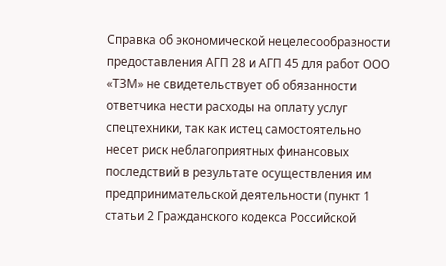Справка об экономической нецелесообразности предоставления АГП 28 и АГП 45 для работ ООО «ТЗМ» не свидетельствует об обязанности ответчика нести расходы на оплату услуг спецтехники, так как истец самостоятельно несет риск неблагоприятных финансовых последствий в результате осуществления им предпринимательской деятельности (пункт 1 статьи 2 Гражданского кодекса Российской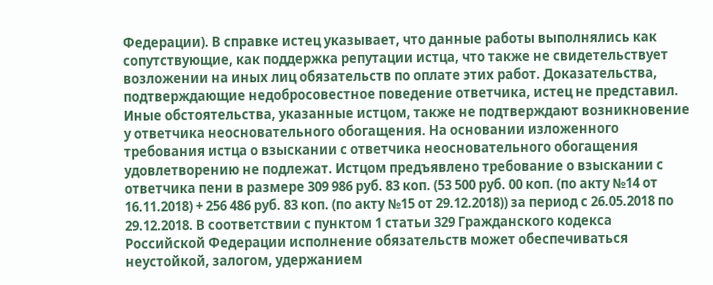Федерации). В справке истец указывает, что данные работы выполнялись как сопутствующие, как поддержка репутации истца, что также не свидетельствует возложении на иных лиц обязательств по оплате этих работ. Доказательства, подтверждающие недобросовестное поведение ответчика, истец не представил. Иные обстоятельства, указанные истцом, также не подтверждают возникновение у ответчика неосновательного обогащения. На основании изложенного требования истца о взыскании с ответчика неосновательного обогащения удовлетворению не подлежат. Истцом предъявлено требование о взыскании с ответчика пени в размере 309 986 руб. 83 коп. (53 500 руб. 00 коп. (по акту №14 от 16.11.2018) + 256 486 руб. 83 коп. (по акту №15 от 29.12.2018)) за период с 26.05.2018 по 29.12.2018. В соответствии с пунктом 1 статьи 329 Гражданского кодекса Российской Федерации исполнение обязательств может обеспечиваться неустойкой, залогом, удержанием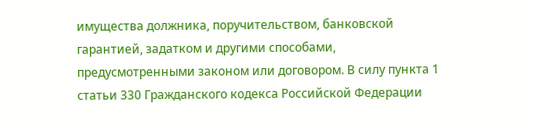имущества должника, поручительством, банковской гарантией, задатком и другими способами, предусмотренными законом или договором. В силу пункта 1 статьи 330 Гражданского кодекса Российской Федерации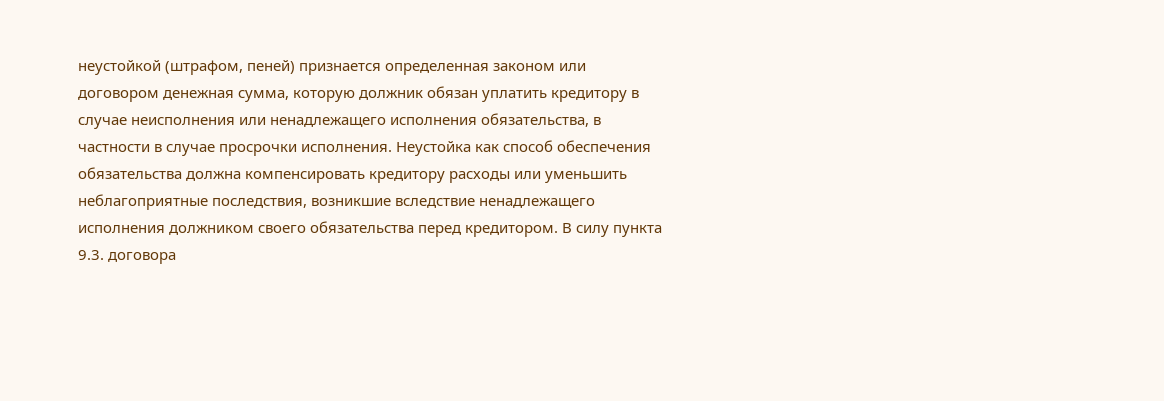неустойкой (штрафом, пеней) признается определенная законом или договором денежная сумма, которую должник обязан уплатить кредитору в случае неисполнения или ненадлежащего исполнения обязательства, в частности в случае просрочки исполнения. Неустойка как способ обеспечения обязательства должна компенсировать кредитору расходы или уменьшить неблагоприятные последствия, возникшие вследствие ненадлежащего исполнения должником своего обязательства перед кредитором. В силу пункта 9.3. договора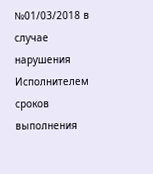№01/03/2018 в случае нарушения Исполнителем сроков выполнения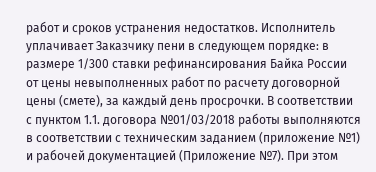работ и сроков устранения недостатков. Исполнитель уплачивает Заказчику пени в следующем порядке: в размере 1/300 ставки рефинансирования Байка России от цены невыполненных работ по расчету договорной цены (смете), за каждый день просрочки. В соответствии с пунктом 1.1. договора №01/03/2018 работы выполняются в соответствии с техническим заданием (приложение №1) и рабочей документацией (Приложение №7). При этом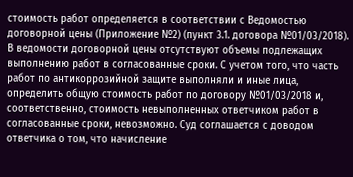стоимость работ определяется в соответствии с Ведомостью договорной цены (Приложение №2) (пункт 3.1. договора №01/03/2018). В ведомости договорной цены отсутствуют объемы подлежащих выполнению работ в согласованные сроки. С учетом того, что часть работ по антикоррозийной защите выполняли и иные лица, определить общую стоимость работ по договору №01/03/2018 и, соответственно, стоимость невыполненных ответчиком работ в согласованные сроки, невозможно. Суд соглашается с доводом ответчика о том, что начисление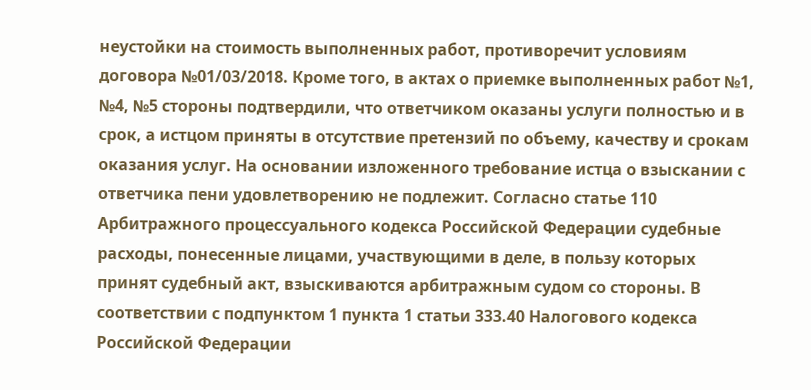неустойки на стоимость выполненных работ, противоречит условиям договора №01/03/2018. Кроме того, в актах о приемке выполненных работ №1, №4, №5 стороны подтвердили, что ответчиком оказаны услуги полностью и в срок, а истцом приняты в отсутствие претензий по объему, качеству и срокам оказания услуг. На основании изложенного требование истца о взыскании с ответчика пени удовлетворению не подлежит. Согласно статье 110 Арбитражного процессуального кодекса Российской Федерации судебные расходы, понесенные лицами, участвующими в деле, в пользу которых принят судебный акт, взыскиваются арбитражным судом со стороны. В соответствии с подпунктом 1 пункта 1 статьи 333.40 Налогового кодекса Российской Федерации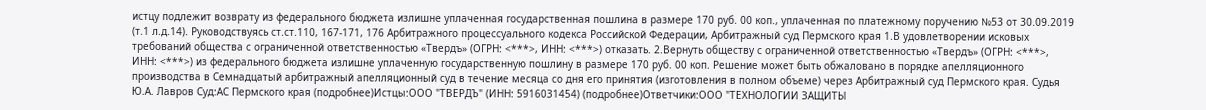истцу подлежит возврату из федерального бюджета излишне уплаченная государственная пошлина в размере 170 руб. 00 коп., уплаченная по платежному поручению №53 от 30.09.2019 (т.1 л.д.14). Руководствуясь ст.ст.110, 167-171, 176 Арбитражного процессуального кодекса Российской Федерации, Арбитражный суд Пермского края 1.В удовлетворении исковых требований общества с ограниченной ответственностью «Твердъ» (ОГРН: <***>, ИНН: <***>) отказать. 2.Вернуть обществу с ограниченной ответственностью «Твердъ» (ОГРН: <***>, ИНН: <***>) из федерального бюджета излишне уплаченную государственную пошлину в размере 170 руб. 00 коп. Решение может быть обжаловано в порядке апелляционного производства в Семнадцатый арбитражный апелляционный суд в течение месяца со дня его принятия (изготовления в полном объеме) через Арбитражный суд Пермского края. Судья Ю.А. Лавров Суд:АС Пермского края (подробнее)Истцы:ООО "ТВЕРДЪ" (ИНН: 5916031454) (подробнее)Ответчики:ООО "ТЕХНОЛОГИИ ЗАЩИТЫ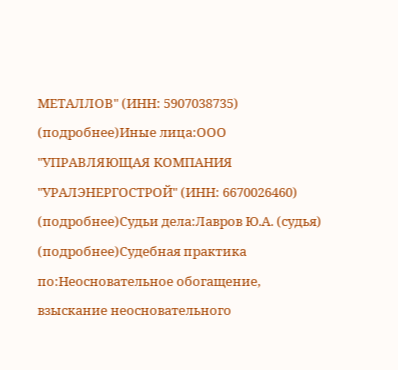МЕТАЛЛОВ" (ИНН: 5907038735) (подробнее)Иные лица:ООО "УПРАВЛЯЮЩАЯ КОМПАНИЯ "УРАЛЭНЕРГОСТРОЙ" (ИНН: 6670026460) (подробнее)Судьи дела:Лавров Ю.А. (судья) (подробнее)Судебная практика по:Неосновательное обогащение, взыскание неосновательного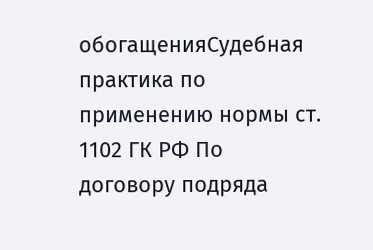обогащенияСудебная практика по применению нормы ст. 1102 ГК РФ По договору подряда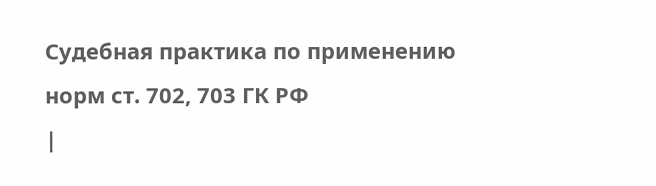Судебная практика по применению норм ст. 702, 703 ГК РФ
|